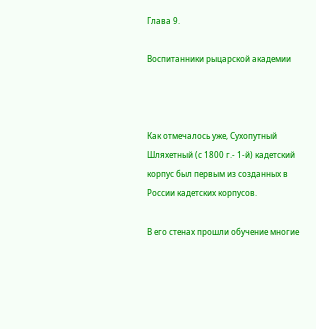Глава 9.

Воспитанники рыцарской академии



Как отмечалось уже, Сухопутный Шляхетный (с 1800 г.- 1-й) кадетский корпус был первым из созданных в России кадетских корпусов.

В его стенах прошли обучение многие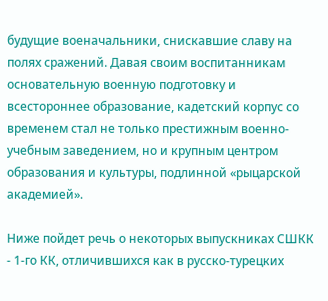будущие военачальники, снискавшие славу на полях сражений. Давая своим воспитанникам основательную военную подготовку и всестороннее образование, кадетский корпус со временем стал не только престижным военно-учебным заведением, но и крупным центром образования и культуры, подлинной «рыцарской академией».

Ниже пойдет речь о некоторых выпускниках СШКК - 1-го КК, отличившихся как в русско-турецких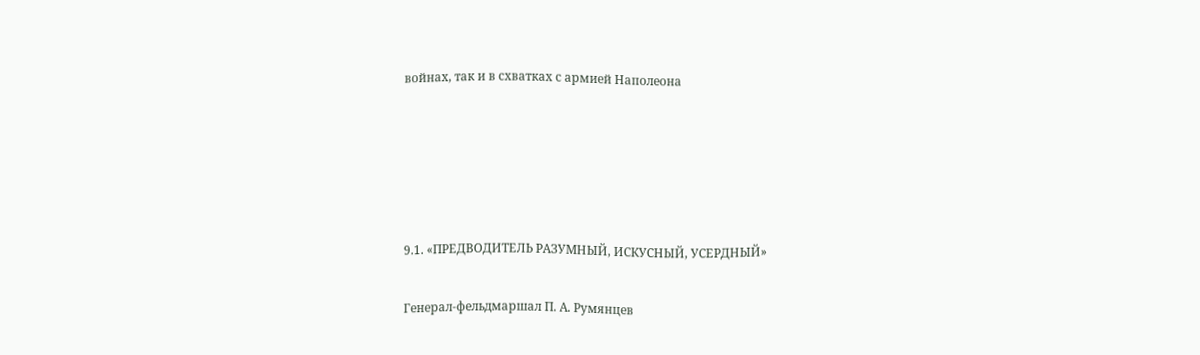войнах, так и в схватках с армией Наполеона





9.1. «ПРЕДВОДИТЕЛЬ РАЗУМНЫЙ, ИСКУСНЫЙ, УСЕРДНЫЙ»

Генерал-фельдмаршал П. А. Румянцев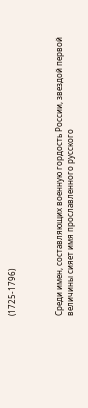(1725-1796)



Среди имен, составляющих военную гордость России, звездой первой величины сияет имя прославленного русского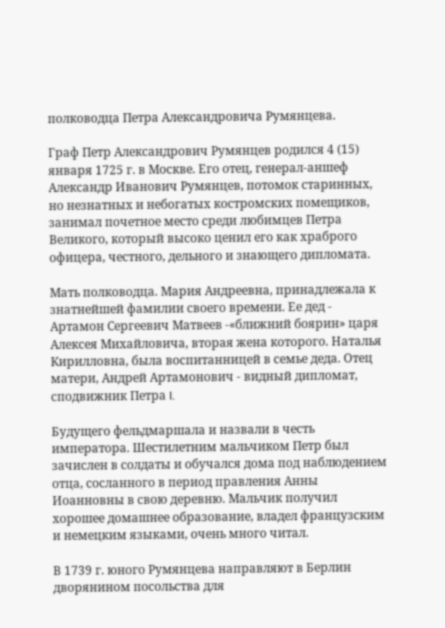полководца Петра Александровича Румянцева.

Граф Петр Александрович Румянцев родился 4 (15) января 1725 г. в Москве. Его отец, генерал-аншеф Александр Иванович Румянцев, потомок старинных, но незнатных и небогатых костромских помещиков, занимал почетное место среди любимцев Петра Великого, который высоко ценил его как храброго офицера, честного, дельного и знающего дипломата.

Мать полководца. Мария Андреевна, принадлежала к знатнейшей фамилии своего времени. Ее дед - Артамон Сергеевич Матвеев -«ближний боярин» царя Алексея Михайловича, вторая жена которого. Наталья Кирилловна, была воспитанницей в семье деда. Отец матери, Андрей Артамонович - видный дипломат, сподвижник Петра I.

Будущего фельдмаршала и назвали в честь императора. Шестилетним мальчиком Петр был зачислен в солдаты и обучался дома под наблюдением отца, сосланного в период правления Анны Иоанновны в свою деревню. Мальчик получил хорошее домашнее образование, владел французским и немецким языками, очень много читал.

В 1739 г. юного Румянцева направляют в Берлин дворянином посольства для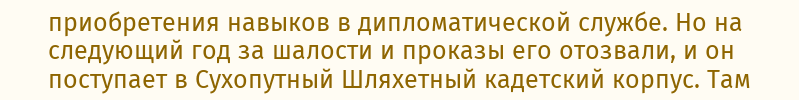приобретения навыков в дипломатической службе. Но на следующий год за шалости и проказы его отозвали, и он поступает в Сухопутный Шляхетный кадетский корпус. Там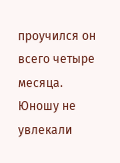проучился он всего четыре месяца. Юношу не увлекали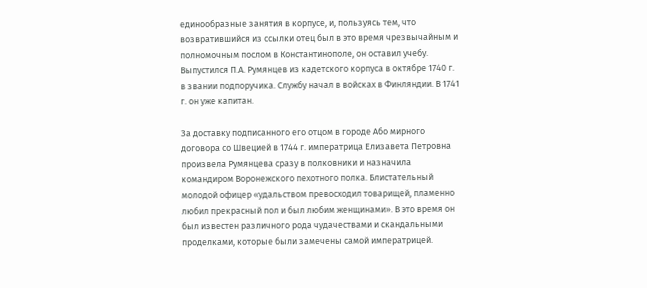единообразные занятия в корпусе, и, пользуясь тем, что возвратившийся из ссылки отец был в это время чрезвычайным и полномочным послом в Константинополе, он оставил учебу. Выпустился П.А. Румянцев из кадетского корпуса в октябре 1740 г. в звании подпоручика. Службу начал в войсках в Финляндии. В 1741 г. он уже капитан.

За доставку подписанного его отцом в городе Або мирного договора со Швецией в 1744 г. императрица Елизавета Петровна произвела Румянцева сразу в полковники и назначила командиром Воронежского пехотного полка. Блистательный молодой офицер «удальством превосходил товарищей, пламенно любил прекрасный пол и был любим женщинами». В это время он был известен различного рода чудачествами и скандальными проделками, которые были замечены самой императрицей.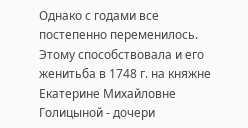Однако с годами все постепенно переменилось. Этому способствовала и его женитьба в 1748 г. на княжне Екатерине Михайловне Голицыной - дочери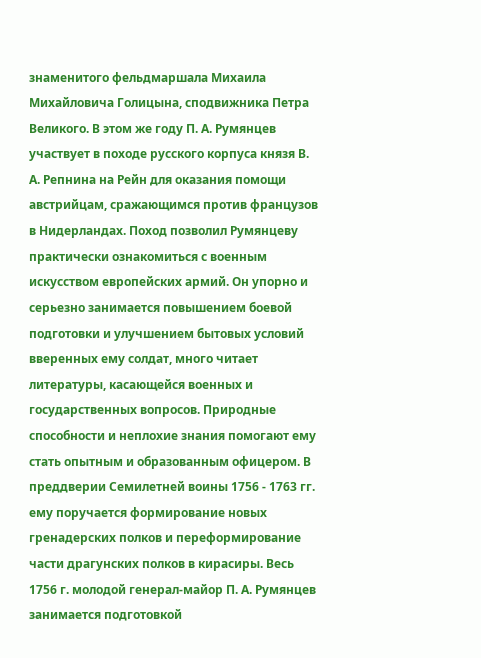знаменитого фельдмаршала Михаила Михайловича Голицына, сподвижника Петра Великого. В этом же году П. А. Румянцев участвует в походе русского корпуса князя В. А. Репнина на Рейн для оказания помощи австрийцам, сражающимся против французов в Нидерландах. Поход позволил Румянцеву практически ознакомиться с военным искусством европейских армий. Он упорно и серьезно занимается повышением боевой подготовки и улучшением бытовых условий вверенных ему солдат, много читает литературы, касающейся военных и государственных вопросов. Природные способности и неплохие знания помогают ему стать опытным и образованным офицером. В преддверии Семилетней воины 1756 - 1763 гг. ему поручается формирование новых гренадерских полков и переформирование части драгунских полков в кирасиры. Весь 1756 г. молодой генерал-майор П. А. Румянцев занимается подготовкой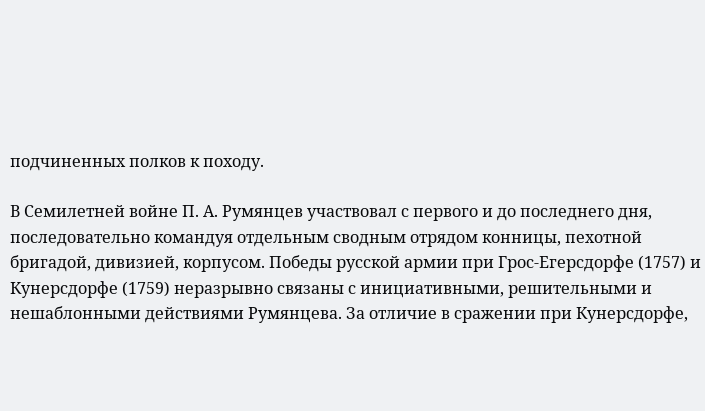подчиненных полков к походу.

В Семилетней войне П. А. Румянцев участвовал с первого и до последнего дня, последовательно командуя отдельным сводным отрядом конницы, пехотной бригадой, дивизией, корпусом. Победы русской армии при Грос-Егерсдорфе (1757) и Кунерсдорфе (1759) неразрывно связаны с инициативными, решительными и нешаблонными действиями Румянцева. За отличие в сражении при Кунерсдорфе,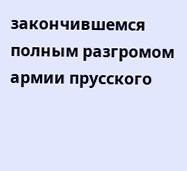закончившемся полным разгромом армии прусского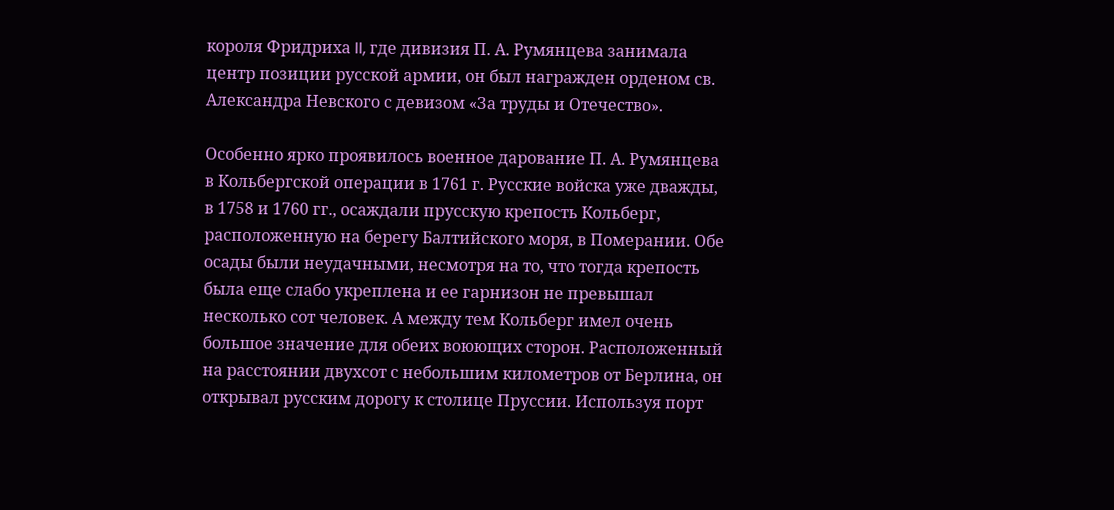короля Фридриха II, где дивизия П. А. Румянцева занимала центр позиции русской армии, он был награжден орденом св. Александра Невского с девизом «За труды и Отечество».

Особенно ярко проявилось военное дарование П. А. Румянцева в Кольбергской операции в 1761 г. Русские войска уже дважды, в 1758 и 1760 гг., осаждали прусскую крепость Кольберг, расположенную на берегу Балтийского моря, в Померании. Обе осады были неудачными, несмотря на то, что тогда крепость была еще слабо укреплена и ее гарнизон не превышал несколько сот человек. А между тем Кольберг имел очень большое значение для обеих воюющих сторон. Расположенный на расстоянии двухсот с небольшим километров от Берлина, он открывал русским дорогу к столице Пруссии. Используя порт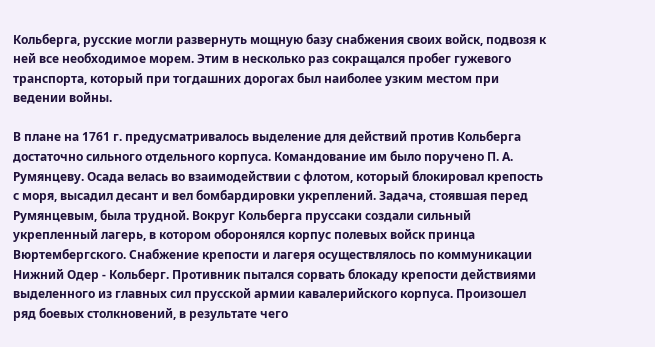Кольберга, русские могли развернуть мощную базу снабжения своих войск, подвозя к ней все необходимoe морем. Этим в несколько раз сокращался пробег гужевого транспорта, который при тогдашних дорогах был наиболее узким местом при ведении войны.

В плане на 1761 г. предусматривалось выделение для действий против Кольберга достаточно сильного отдельного корпуса. Командование им было поручено П. А. Румянцеву. Осада велась во взаимодействии с флотом, который блокировал крепость с моря, высадил десант и вел бомбардировки укреплений. Задача, стоявшая перед Румянцевым, была трудной. Вокруг Кольберга пруссаки создали сильный укрепленный лагерь, в котором оборонялся корпус полевых войск принца Вюртембергского. Снабжение крепости и лагеря осуществлялось по коммуникации Нижний Одер - Кольберг. Противник пытался сорвать блокаду крепости действиями выделенного из главных сил прусской армии кавалерийского корпуса. Произошел ряд боевых столкновений, в результате чего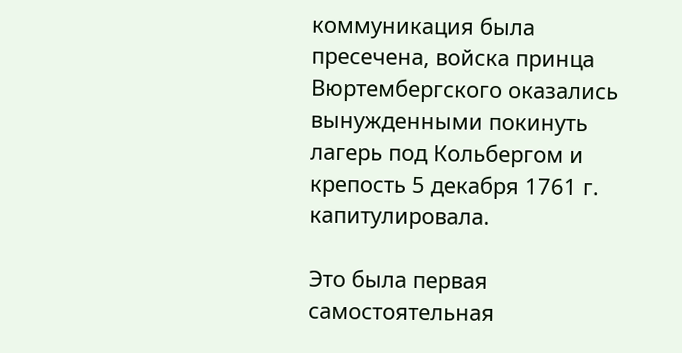коммуникация была пресечена, войска принца Вюртембергского оказались вынужденными покинуть лагерь под Кольбергом и крепость 5 декабря 1761 г. капитулировала.

Это была первая самостоятельная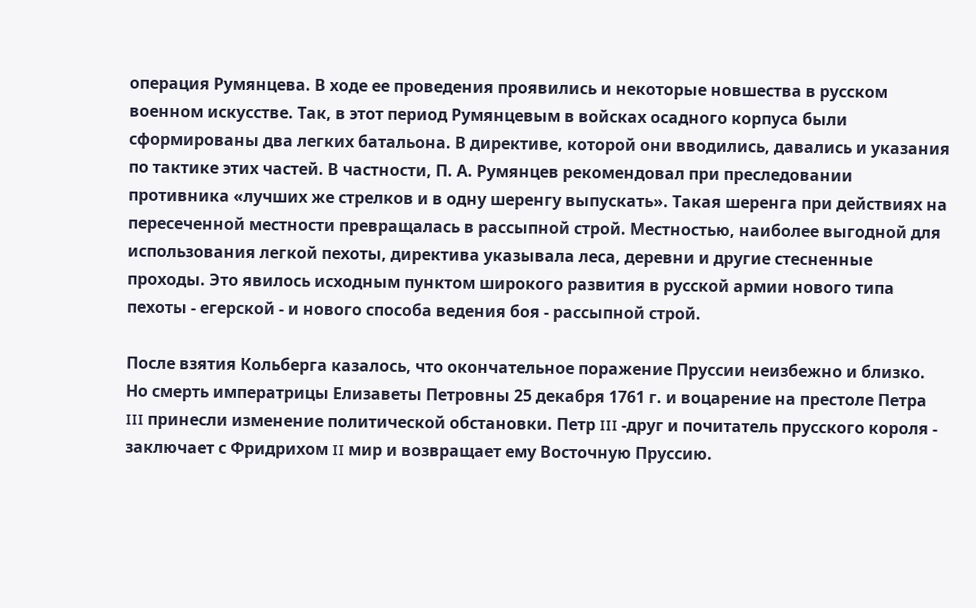операция Румянцева. В ходе ее проведения проявились и некоторые новшества в русском военном искусстве. Так, в этот период Румянцевым в войсках осадного корпуса были сформированы два легких батальона. В директиве, которой они вводились, давались и указания по тактике этих частей. В частности, П. А. Румянцев рекомендовал при преследовании противника «лучших же стрелков и в одну шеренгу выпускать». Такая шеренга при действиях на пересеченной местности превращалась в рассыпной строй. Местностью, наиболее выгодной для использования легкой пехоты, директива указывала леса, деревни и другие стесненные проходы. Это явилось исходным пунктом широкого развития в русской армии нового типа пехоты - егерской - и нового способа ведения боя - рассыпной строй.

После взятия Кольберга казалось, что окончательное поражение Пруссии неизбежно и близко. Но смерть императрицы Елизаветы Петровны 25 декабря 1761 г. и воцарение на престоле Петра III принесли изменение политической обстановки. Петр III -друг и почитатель прусского короля - заключает с Фридрихом II мир и возвращает ему Восточную Пруссию.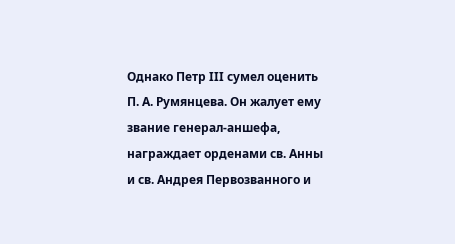Однако Петр III сумел оценить П. А. Румянцева. Он жалует ему звание генерал-аншефа, награждает орденами св. Анны и св. Андрея Первозванного и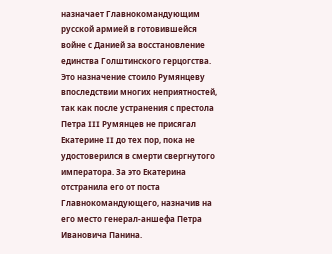назначает Главнокомандующим русской армией в готовившейся войне с Данией за восстановление единства Голштинского герцогства. Это назначение стоило Румянцеву впоследствии многих неприятностей, так как после устранения с престола Петра III Румянцев не присягал Екатерине II до тех пор, пока не удостоверился в смерти свергнутого императора. За это Екатерина отстранила его от поста Главнокомандующего, назначив на его место генерал-аншефа Петра Ивановича Панина.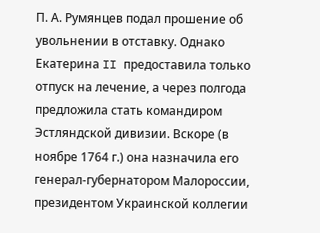П. А. Румянцев подал прошение об увольнении в отставку. Однако Екатерина II предоставила только отпуск на лечение, а через полгода предложила стать командиром Эстляндской дивизии. Вскоре (в ноябре 1764 г.) она назначила его генерал-губернатором Малороссии, президентом Украинской коллегии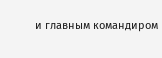и главным командиром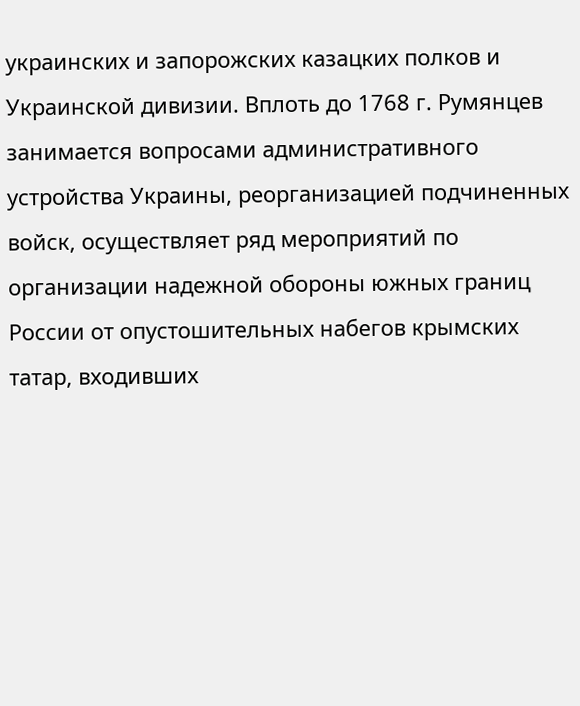украинских и запорожских казацких полков и Украинской дивизии. Вплоть до 1768 г. Румянцев занимается вопросами административного устройства Украины, реорганизацией подчиненных войск, осуществляет ряд мероприятий по организации надежной обороны южных границ России от опустошительных набегов крымских татар, входивших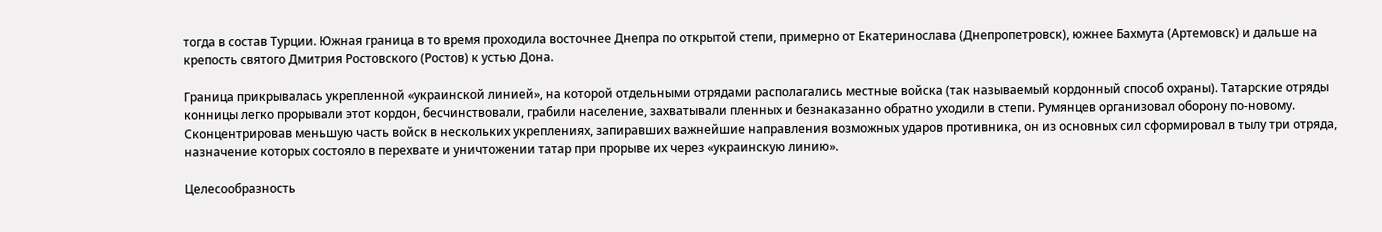тогда в состав Турции. Южная граница в то время проходила восточнее Днепра по открытой степи, примерно от Екатеринослава (Днепропетровск), южнее Бахмута (Артемовск) и дальше на крепость святого Дмитрия Ростовского (Ростов) к устью Дона.

Граница прикрывалась укрепленной «украинской линией», на которой отдельными отрядами располагались местные войска (так называемый кордонный способ охраны). Татарские отряды конницы легко прорывали этот кордон, бесчинствовали, грабили население, захватывали пленных и безнаказанно обратно уходили в степи. Румянцев организовал оборону по-новому. Сконцентрировав меньшую часть войск в нескольких укреплениях, запиравших важнейшие направления возможных ударов противника, он из основных сил сформировал в тылу три отряда, назначение которых состояло в перехвате и уничтожении татар при прорыве их через «украинскую линию».

Целесообразность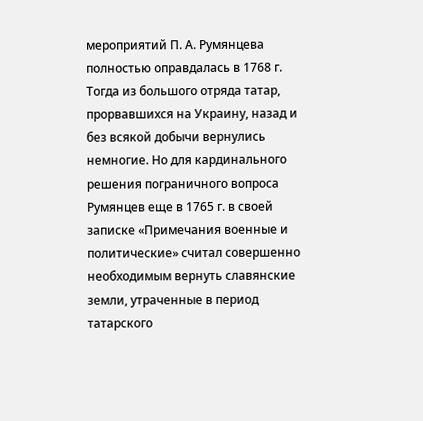мероприятий П. А. Румянцева полностью оправдалась в 1768 г. Тогда из большого отряда татар, прорвавшихся на Украину, назад и без всякой добычи вернулись немногие. Но для кардинального решения пограничного вопроса Румянцев еще в 1765 г. в своей записке «Примечания военные и политические» считал совершенно необходимым вернуть славянские земли, утраченные в период татарского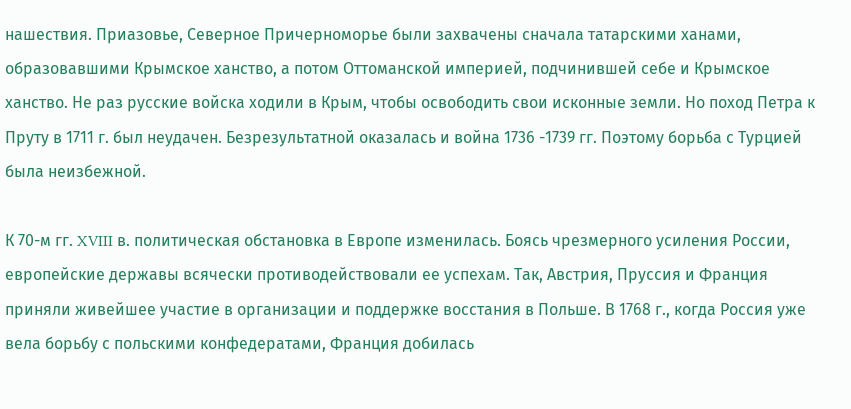нашествия. Приазовье, Северное Причерноморье были захвачены сначала татарскими ханами, образовавшими Крымское ханство, а потом Оттоманской империей, подчинившей себе и Крымское ханство. Не раз русские войска ходили в Крым, чтобы освободить свои исконные земли. Но поход Петра к Пруту в 1711 г. был неудачен. Безрезультатной оказалась и война 1736 -1739 гг. Поэтому борьба с Турцией была неизбежной.

К 70-м гг. XVIII в. политическая обстановка в Европе изменилась. Боясь чрезмерного усиления России, европейские державы всячески противодействовали ее успехам. Так, Австрия, Пруссия и Франция приняли живейшее участие в организации и поддержке восстания в Польше. В 1768 г., когда Россия уже вела борьбу с польскими конфедератами, Франция добилась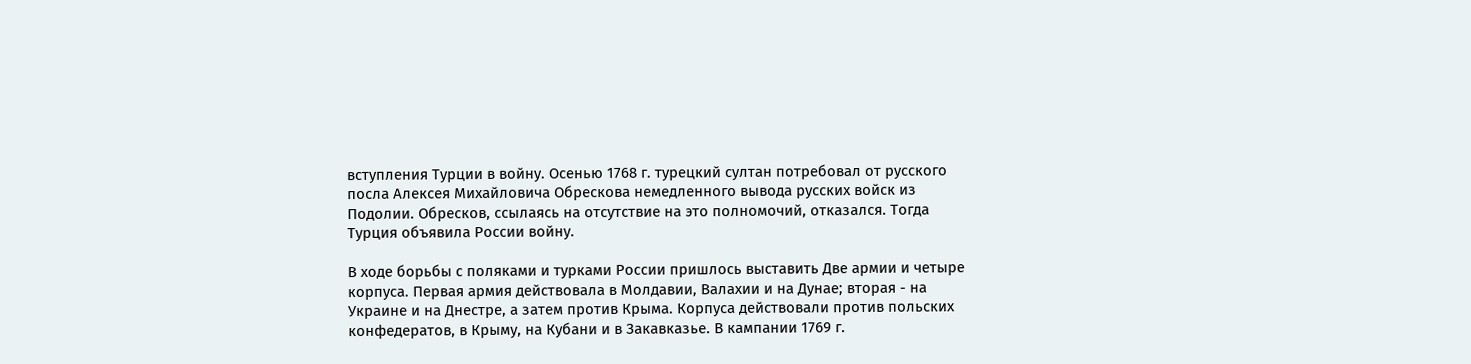вступления Турции в войну. Осенью 1768 г. турецкий султан потребовал от русского посла Алексея Михайловича Обрескова немедленного вывода русских войск из Подолии. Обресков, ссылаясь на отсутствие на это полномочий, отказался. Тогда Турция объявила России войну.

В ходе борьбы с поляками и турками России пришлось выставить Две армии и четыре корпуса. Первая армия действовала в Молдавии, Валахии и на Дунае; вторая - на Украине и на Днестре, а затем против Крыма. Корпуса действовали против польских конфедератов, в Крыму, на Кубани и в Закавказье. В кампании 1769 г.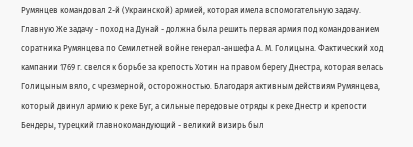Румянцев командовал 2-й (Украинской) армией, которая имела вспомогательную задачу. Главную Же задачу - поход на Дунай - должна была решить первая армия под командованием соратника Румянцева по Семилетней войне генерал-аншефа А. М. Голицына. Фактический ход кампании 1769 г. свелся к борьбе за крепость Хотин на правом берегу Днестра, которая велась Голицыным вяло, с чрезмерной, осторожностью. Благодаря активным действиям Румянцева, который двинул армию к реке Буг, а сильные передовые отряды к реке Днестр и крепости Бендеры, турецкий главнокомандующий - великий визирь был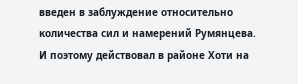введен в заблуждение относительно количества сил и намерений Румянцева. И поэтому действовал в районе Хоти на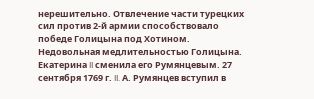нерешительно. Отвлечение части турецких сил против 2-й армии способствовало победе Голицына под Хотином. Недовольная медлительностью Голицына. Екатерина II сменила его Румянцевым. 27 сентября 1769 г. II. А. Румянцев вступил в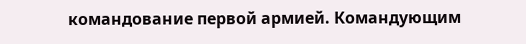командование первой армией. Командующим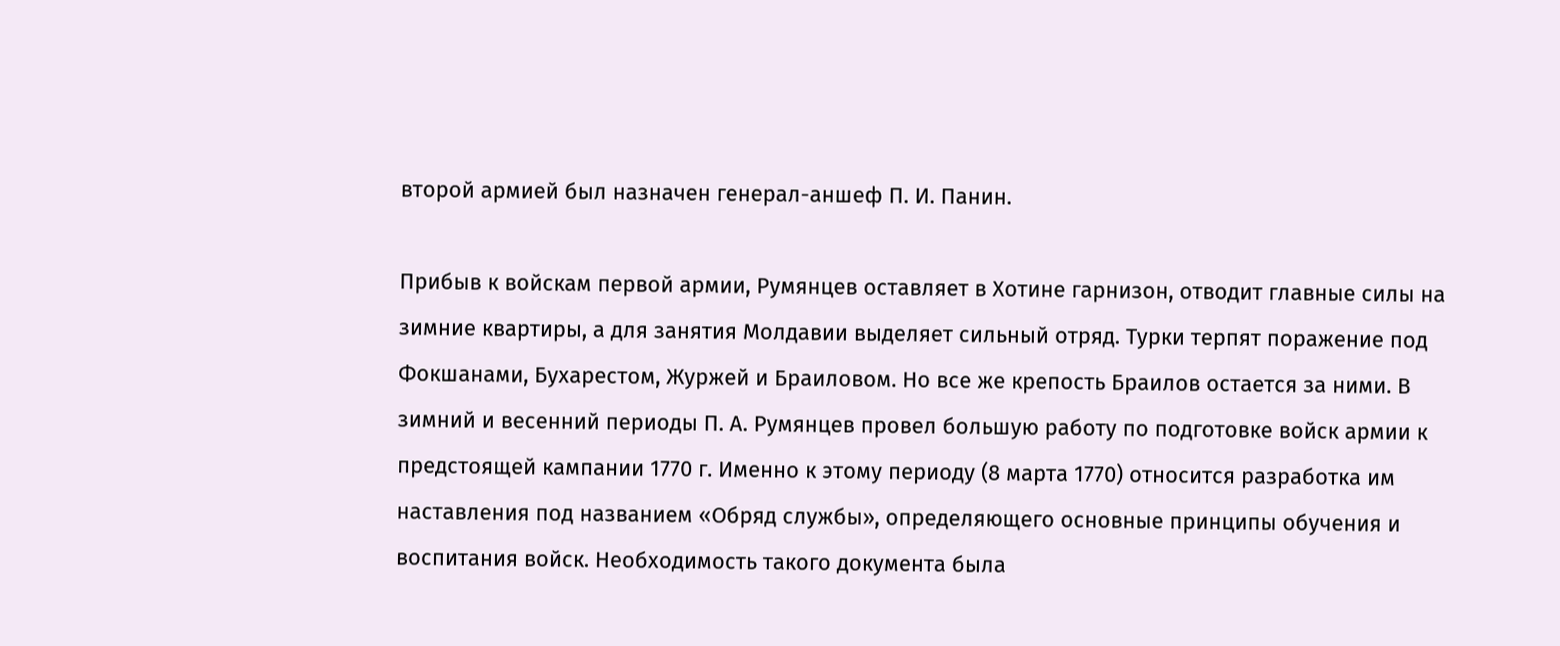второй армией был назначен генерал-аншеф П. И. Панин.

Прибыв к войскам первой армии, Румянцев оставляет в Хотине гарнизон, отводит главные силы на зимние квартиры, а для занятия Молдавии выделяет сильный отряд. Турки терпят поражение под Фокшанами, Бухарестом, Журжей и Браиловом. Но все же крепость Браилов остается за ними. В зимний и весенний периоды П. А. Румянцев провел большую работу по подготовке войск армии к предстоящей кампании 1770 г. Именно к этому периоду (8 марта 1770) относится разработка им наставления под названием «Обряд службы», определяющего основные принципы обучения и воспитания войск. Необходимость такого документа была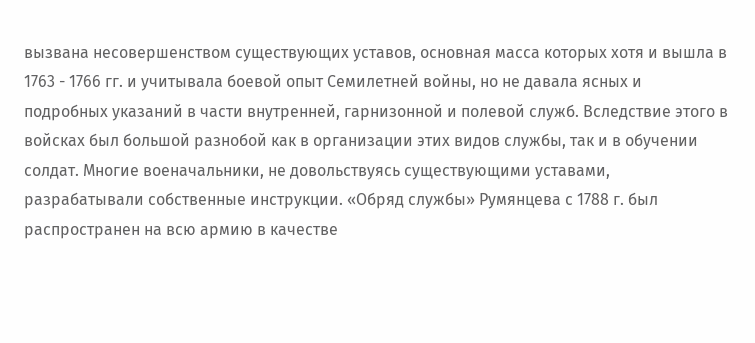вызвана несовершенством существующих уставов, основная масса которых хотя и вышла в 1763 - 1766 гг. и учитывала боевой опыт Семилетней войны, но не давала ясных и подробных указаний в части внутренней, гарнизонной и полевой служб. Вследствие этого в войсках был большой разнобой как в организации этих видов службы, так и в обучении солдат. Многие военачальники, не довольствуясь существующими уставами, разрабатывали собственные инструкции. «Обряд службы» Румянцева с 1788 г. был распространен на всю армию в качестве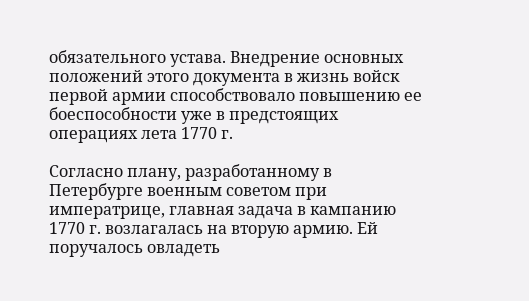обязательного устава. Внедрение основных положений этого документа в жизнь войск первой армии способствовало повышению ее боеспособности уже в предстоящих операциях лета 1770 г.

Согласно плану, разработанному в Петербурге военным советом при императрице, главная задача в кампанию 1770 г. возлагалась на вторую армию. Ей поручалось овладеть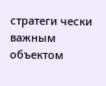стратеги чески важным объектом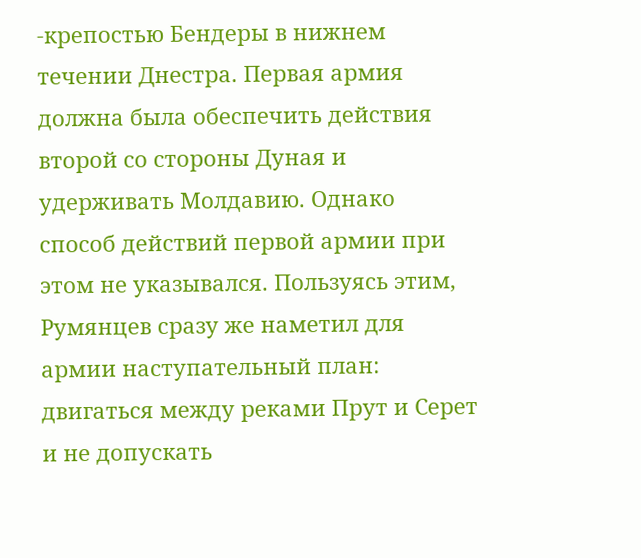-крепостью Бендеры в нижнем течении Днестра. Первая армия должна была обеспечить действия второй со стороны Дуная и удерживать Молдавию. Однако способ действий первой армии при этом не указывался. Пользуясь этим, Румянцев сразу же наметил для армии наступательный план: двигаться между реками Прут и Серет и не допускать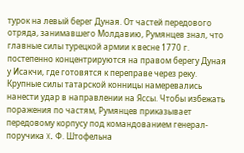турок на левый берег Дуная. От частей передового отряда, занимавшего Молдавию, Румянцев знал, что главные силы турецкой армии к весне 1770 г. постепенно концентрируются на правом берегу Дуная у Исакчи, где готовятся к переправе через реку. Крупные силы татарской конницы намеревались нанести удар в направлении на Яссы. Чтобы избежать поражения по частям, Румянцев приказывает передовому корпусу под командованием генерал-поручика X. Ф. Штофельна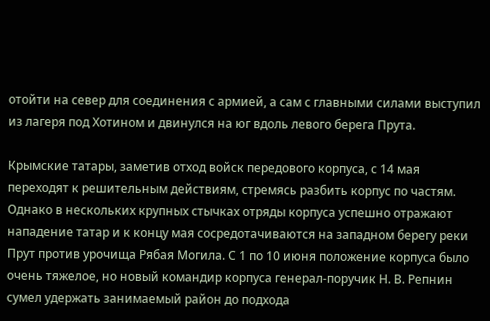отойти на север для соединения с армией, а сам с главными силами выступил из лагеря под Хотином и двинулся на юг вдоль левого берега Прута.

Крымские татары, заметив отход войск передового корпуса, с 14 мая переходят к решительным действиям, стремясь разбить корпус по частям. Однако в нескольких крупных стычках отряды корпуса успешно отражают нападение татар и к концу мая сосредотачиваются на западном берегу реки Прут против урочища Рябая Могила. С 1 по 10 июня положение корпуса было очень тяжелое, но новый командир корпуса генерал-поручик Н. В. Репнин сумел удержать занимаемый район до подхода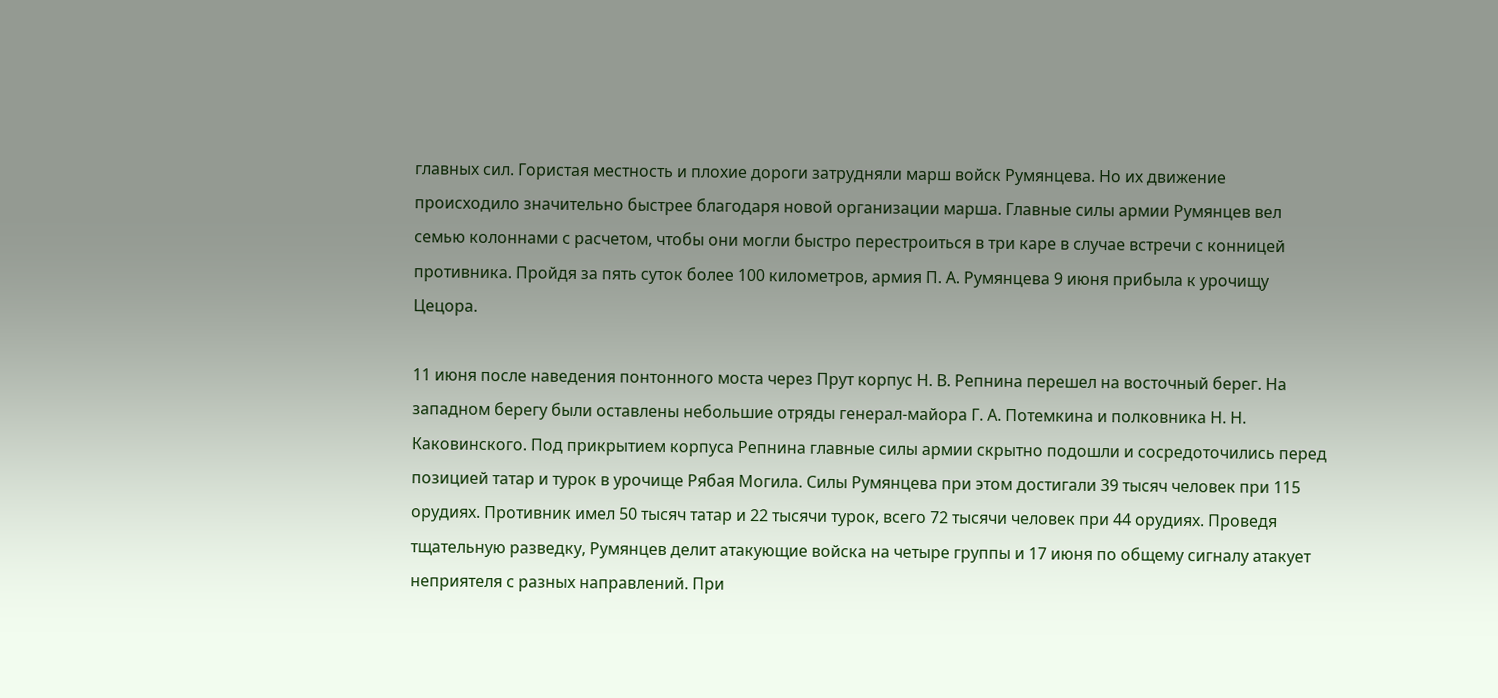главных сил. Гористая местность и плохие дороги затрудняли марш войск Румянцева. Но их движение происходило значительно быстрее благодаря новой организации марша. Главные силы армии Румянцев вел семью колоннами с расчетом, чтобы они могли быстро перестроиться в три каре в случае встречи с конницей противника. Пройдя за пять суток более 100 километров, армия П. А. Румянцева 9 июня прибыла к урочищу Цецора.

11 июня после наведения понтонного моста через Прут корпус Н. В. Репнина перешел на восточный берег. На западном берегу были оставлены небольшие отряды генерал-майора Г. А. Потемкина и полковника Н. Н. Каковинского. Под прикрытием корпуса Репнина главные силы армии скрытно подошли и сосредоточились перед позицией татар и турок в урочище Рябая Могила. Силы Румянцева при этом достигали 39 тысяч человек при 115 орудиях. Противник имел 50 тысяч татар и 22 тысячи турок, всего 72 тысячи человек при 44 орудиях. Проведя тщательную разведку, Румянцев делит атакующие войска на четыре группы и 17 июня по общему сигналу атакует неприятеля с разных направлений. При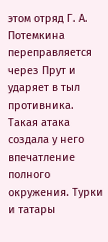этом отряд Г. А. Потемкина переправляется через Прут и ударяет в тыл противника. Такая атака создала у него впечатление полного окружения. Турки и татары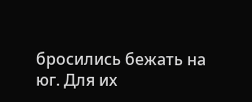бросились бежать на юг. Для их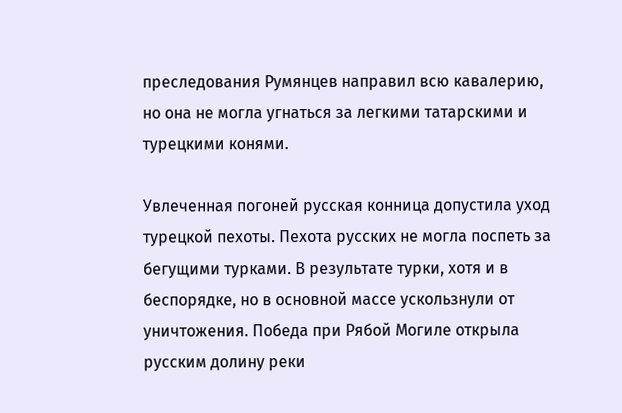преследования Румянцев направил всю кавалерию, но она не могла угнаться за легкими татарскими и турецкими конями.

Увлеченная погоней русская конница допустила уход турецкой пехоты. Пехота русских не могла поспеть за бегущими турками. В результате турки, хотя и в беспорядке, но в основной массе ускользнули от уничтожения. Победа при Рябой Могиле открыла русским долину реки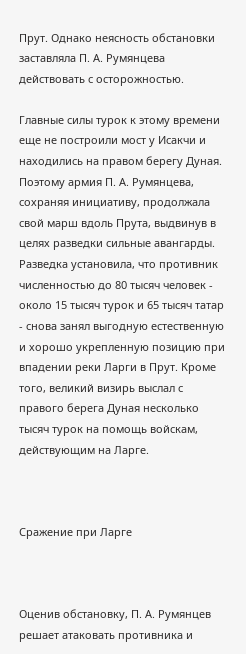Прут. Однако неясность обстановки заставляла П. А. Румянцева действовать с осторожностью.

Главные силы турок к этому времени еще не построили мост у Исакчи и находились на правом берегу Дуная. Поэтому армия П. А. Румянцева, сохраняя инициативу, продолжала свой марш вдоль Прута, выдвинув в целях разведки сильные авангарды. Разведка установила, что противник численностью до 80 тысяч человек - около 15 тысяч турок и 65 тысяч татар - снова занял выгодную естественную и хорошо укрепленную позицию при впадении реки Ларги в Прут. Кроме того, великий визирь выслал с правого берега Дуная несколько тысяч турок на помощь войскам, действующим на Ларге.



Сражение при Ларге



Оценив обстановку, П. А. Румянцев решает атаковать противника и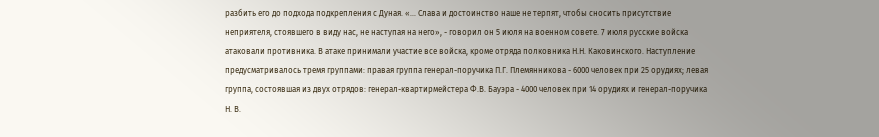разбить его до подхода подкрепления с Дуная. «... Слава и достоинство наше не терпят, чтобы сносить присутствие неприятеля, стоявшего в виду нас, не наступая на него», - говорил он 5 июля на военном совете. 7 июля русские войска атаковали противника. В атаке принимали участие все войска, кроме отряда полковника Н.Н. Каковинского. Наступление предусматривалось тремя группами: правая группа генерал-поручика П.Г. Племянникова - 6000 человек при 25 орудиях; левая группа, состоявшая из двух отрядов: генерал-квартирмейстера Ф.В. Бауэра - 4000 человек при 14 орудиях и генерал-поручика Н. В.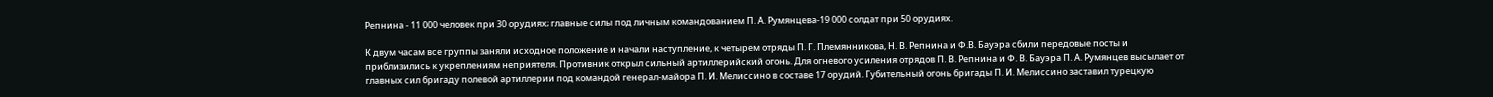Репнина - 11 000 человек при 30 орудиях; главные силы под личным командованием П. А. Румянцева-19 000 солдат при 50 орудиях.

К двум часам все группы заняли исходное положение и начали наступление, к четырем отряды П. Г. Племянникова, Н. В. Репнина и Ф.В. Бауэра сбили передовые посты и приблизились к укреплениям неприятеля. Противник открыл сильный артиллерийский огонь. Для огневого усиления отрядов П. В. Репнина и Ф. В. Бауэра П. А. Румянцев высылает от главных сил бригаду полевой артиллерии под командой генерал-майора П. И. Мелиссино в составе 17 орудий. Губительный огонь бригады П. И. Мелиссино заставил турецкую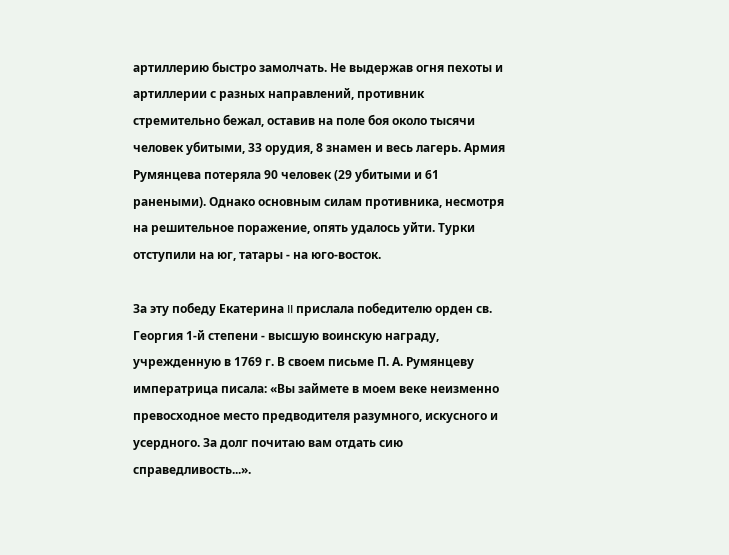артиллерию быстро замолчать. Не выдержав огня пехоты и артиллерии с разных направлений, противник стремительно бежал, оставив на поле боя около тысячи человек убитыми, 33 орудия, 8 знамен и весь лагерь. Армия Румянцева потеряла 90 человек (29 убитыми и 61 ранеными). Однако основным силам противника, несмотря на решительное поражение, опять удалось уйти. Турки отступили на юг, татары - на юго-восток.

За эту победу Екатерина II прислала победителю орден св. Георгия 1-й степени - высшую воинскую награду, учрежденную в 1769 г. В своем письме П. А. Румянцеву императрица писала: «Вы займете в моем веке неизменно превосходное место предводителя разумного, искусного и усердного. За долг почитаю вам отдать сию справедливость...».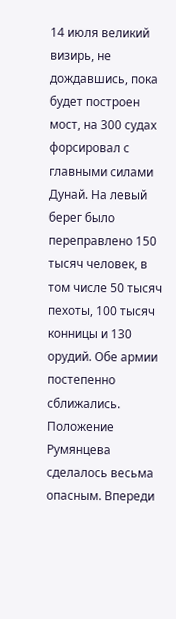14 июля великий визирь, не дождавшись, пока будет построен мост, на 300 судах форсировал с главными силами Дунай. На левый берег было переправлено 150 тысяч человек, в том числе 50 тысяч пехоты, 100 тысяч конницы и 130 орудий. Обе армии постепенно сближались. Положение Румянцева сделалось весьма опасным. Впереди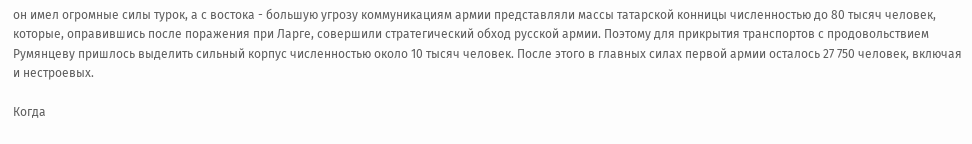он имел огромные силы турок, а с востока - большую угрозу коммуникациям армии представляли массы татарской конницы численностью до 80 тысяч человек, которые, оправившись после поражения при Ларге, совершили стратегический обход русской армии. Поэтому для прикрытия транспортов с продовольствием Румянцеву пришлось выделить сильный корпус численностью около 10 тысяч человек. После этого в главных силах первой армии осталось 27 750 человек, включая и нестроевых.

Когда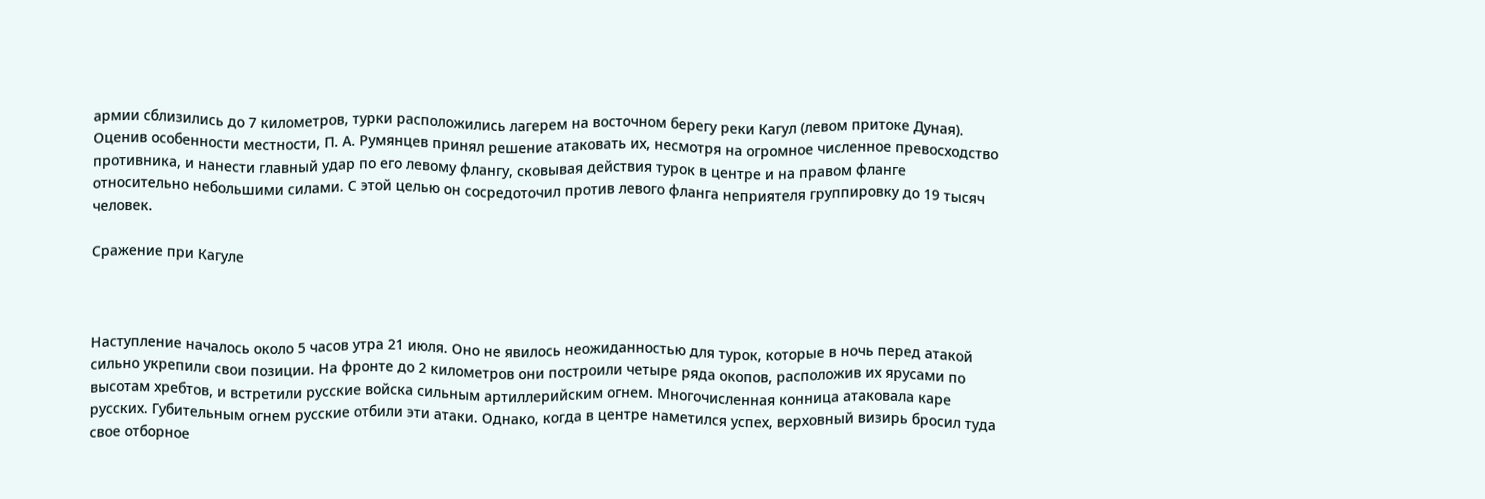армии сблизились до 7 километров, турки расположились лагерем на восточном берегу реки Кагул (левом притоке Дуная). Оценив особенности местности, П. А. Румянцев принял решение атаковать их, несмотря на огромное численное превосходство противника, и нанести главный удар по его левому флангу, сковывая действия турок в центре и на правом фланге относительно небольшими силами. С этой целью он сосредоточил против левого фланга неприятеля группировку до 19 тысяч человек.

Сражение при Кагуле



Наступление началось около 5 часов утра 21 июля. Оно не явилось неожиданностью для турок, которые в ночь перед атакой сильно укрепили свои позиции. На фронте до 2 километров они построили четыре ряда окопов, расположив их ярусами по высотам хребтов, и встретили русские войска сильным артиллерийским огнем. Многочисленная конница атаковала каре русских. Губительным огнем русские отбили эти атаки. Однако, когда в центре наметился успех, верховный визирь бросил туда свое отборное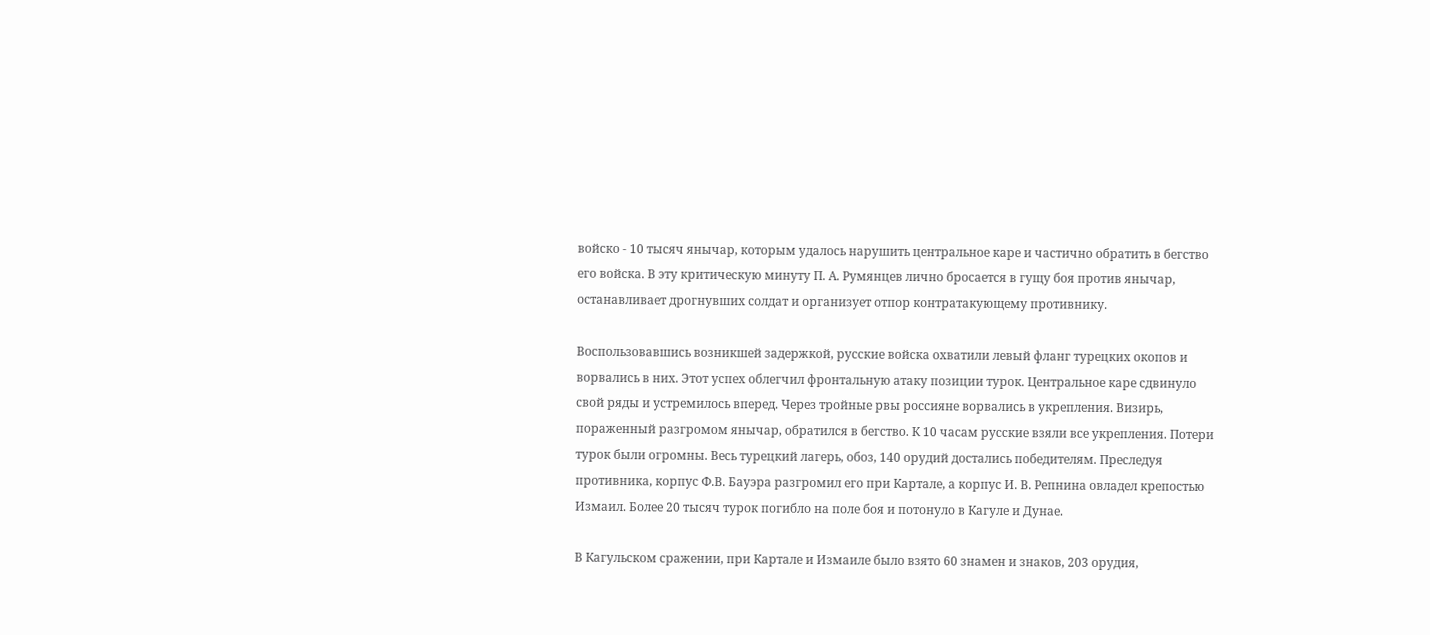войско - 10 тысяч янычар, которым удалось нарушить центральное каре и частично обратить в бегство его войска. В эту критическую минуту П. А. Румянцев лично бросается в гущу боя против янычар, останавливает дрогнувших солдат и организует отпор контратакующему противнику.

Воспользовавшись возникшей задержкой, русские войска охватили левый фланг турецких окопов и ворвались в них. Этот успех облегчил фронтальную атаку позиции турок. Центральное каре сдвинуло свой ряды и устремилось вперед. Через тройные рвы россияне ворвались в укрепления. Визирь, пораженный разгромом янычар, обратился в бегство. К 10 часам русские взяли все укрепления. Потери турок были огромны. Весь турецкий лагерь, обоз, 140 орудий достались победителям. Преследуя противника, корпус Ф.В. Бауэра разгромил его при Картале, а корпус И. В. Репнина овладел крепостью Измаил. Более 20 тысяч турок погибло на поле боя и потонуло в Кагуле и Дунае.

В Кагульском сражении, при Картале и Измаиле было взято 60 знамен и знаков, 203 орудия,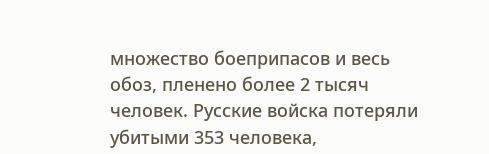множество боеприпасов и весь обоз, пленено более 2 тысяч человек. Русские войска потеряли убитыми 353 человека,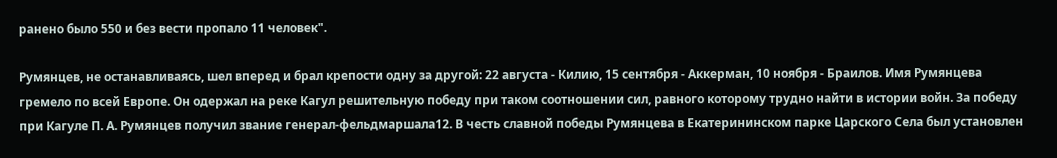ранено было 550 и без вести пропало 11 человек".

Румянцев, не останавливаясь, шел вперед и брал крепости одну за другой: 22 августа - Килию, 15 сентября - Аккерман, 10 ноября - Браилов. Имя Румянцева гремело по всей Европе. Он одержал на реке Кагул решительную победу при таком соотношении сил, равного которому трудно найти в истории войн. За победу при Кагуле П. А. Румянцев получил звание генерал-фельдмаршала12. В честь славной победы Румянцева в Екатерининском парке Царского Села был установлен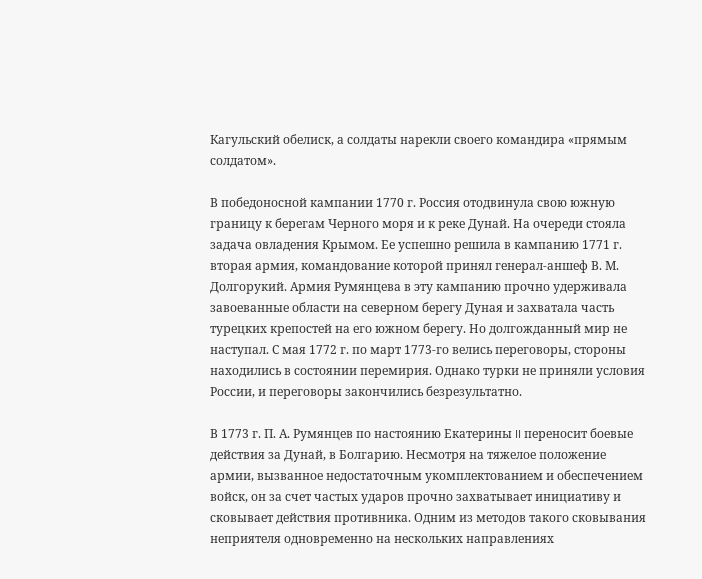Кагульский обелиск, а солдаты нарекли своего командира «прямым солдатом».

В победоносной кампании 1770 г. Россия отодвинула свою южную границу к берегам Черного моря и к реке Дунай. На очереди стояла задача овладения Крымом. Ее успешно решила в кампанию 1771 г. вторая армия, командование которой принял генерал-аншеф В. М. Долгорукий. Армия Румянцева в эту кампанию прочно удерживала завоеванные области на северном берегу Дуная и захватала часть турецких крепостей на его южном берегу. Но долгожданный мир не наступал. С мая 1772 г. по март 1773-го велись переговоры, стороны находились в состоянии перемирия. Однако турки не приняли условия России, и переговоры закончились безрезультатно.

В 1773 г. П. А. Румянцев по настоянию Екатерины II переносит боевые действия за Дунай, в Болгарию. Несмотря на тяжелое положение армии, вызванное недостаточным укомплектованием и обеспечением войск, он за счет частых ударов прочно захватывает инициативу и сковывает действия противника. Одним из методов такого сковывания неприятеля одновременно на нескольких направлениях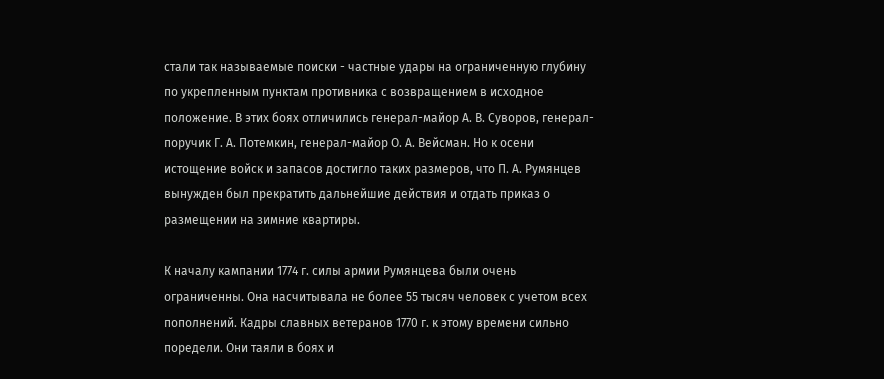стали так называемые поиски - частные удары на ограниченную глубину по укрепленным пунктам противника с возвращением в исходное положение. В этих боях отличились генерал-майор А. В. Суворов, генерал-поручик Г. А. Потемкин, генерал-майор О. А. Вейсман. Но к осени истощение войск и запасов достигло таких размеров, что П. А. Румянцев вынужден был прекратить дальнейшие действия и отдать приказ о размещении на зимние квартиры.

К началу кампании 1774 г. силы армии Румянцева были очень ограниченны. Она насчитывала не более 55 тысяч человек с учетом всех пополнений. Кадры славных ветеранов 1770 г. к этому времени сильно поредели. Они таяли в боях и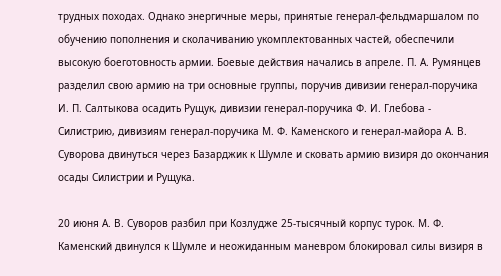трудных походах. Однако энергичные меры, принятые генерал-фельдмаршалом по обучению пополнения и сколачиванию укомплектованных частей, обеспечили высокую боеготовность армии. Боевые действия начались в апреле. П. А. Румянцев разделил свою армию на три основные группы, поручив дивизии генерал-поручика И. П. Салтыкова осадить Рущук, дивизии генерал-поручика Ф. И. Глебова - Силистрию, дивизиям генерал-поручика М. Ф. Каменского и генерал-майора А. В. Суворова двинуться через Базарджик к Шумле и сковать армию визиря до окончания осады Силистрии и Рущука.

20 июня А. В. Суворов разбил при Козлудже 25-тысячный корпус турок. М. Ф. Каменский двинулся к Шумле и неожиданным маневром блокировал силы визиря в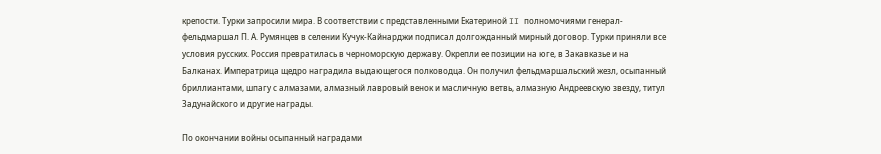крепости. Турки запросили мира. В соответствии с представленными Екатериной II полномочиями генерал-фельдмаршал П. А. Румянцев в селении Кучук-Кайнарджи подписал долгожданный мирный договор. Турки приняли все условия русских. Россия превратилась в черноморскую державу. Окрепли ее позиции на юге, в Закавказье и на Балканах. Императрица щедро наградила выдающегося полководца. Он получил фельдмаршальский жезл, осыпанный бриллиантами, шпагу с алмазами, алмазный лавровый венок и масличную ветвь, алмазную Андреевскую звезду, титул Задунайского и другие награды.

По окончании войны осыпанный наградами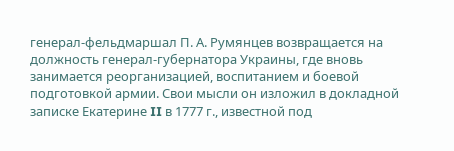генерал-фельдмаршал П. А. Румянцев возвращается на должность генерал-губернатора Украины, где вновь занимается реорганизацией, воспитанием и боевой подготовкой армии. Свои мысли он изложил в докладной записке Екатерине II в 1777 г., известной под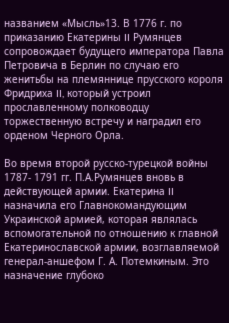названием «Мысль»13. В 1776 г. по приказанию Екатерины II Румянцев сопровождает будущего императора Павла Петровича в Берлин по случаю его женитьбы на племяннице прусского короля Фридриха II, который устроил прославленному полководцу торжественную встречу и наградил его орденом Черного Орла.

Во время второй русско-турецкой войны 1787- 1791 гг. П.А.Румянцев вновь в действующей армии. Екатерина II назначила его Главнокомандующим Украинской армией, которая являлась вспомогательной по отношению к главной Екатеринославской армии, возглавляемой генерал-аншефом Г. А. Потемкиным. Это назначение глубоко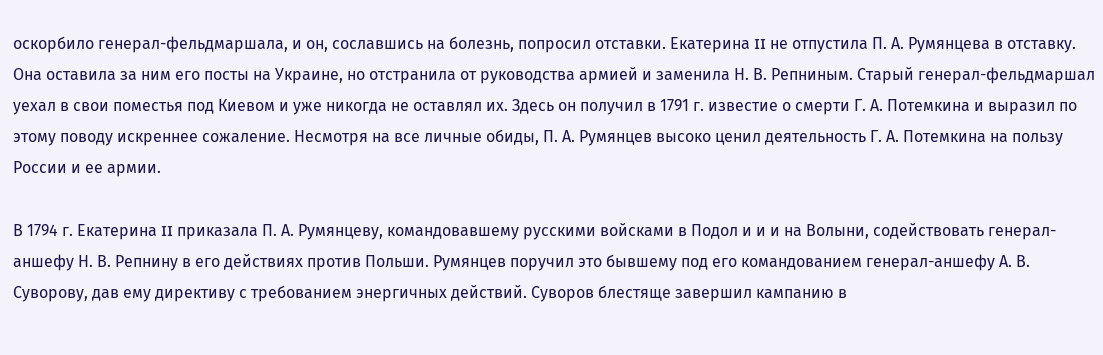оскорбило генерал-фельдмаршала, и он, сославшись на болезнь, попросил отставки. Екатерина II не отпустила П. А. Румянцева в отставку. Она оставила за ним его посты на Украине, но отстранила от руководства армией и заменила Н. В. Репниным. Старый генерал-фельдмаршал уехал в свои поместья под Киевом и уже никогда не оставлял их. Здесь он получил в 1791 г. известие о смерти Г. А. Потемкина и выразил по этому поводу искреннее сожаление. Несмотря на все личные обиды, П. А. Румянцев высоко ценил деятельность Г. А. Потемкина на пользу России и ее армии.

В 1794 г. Екатерина II приказала П. А. Румянцеву, командовавшему русскими войсками в Подол и и и на Волыни, содействовать генерал-аншефу Н. В. Репнину в его действиях против Польши. Румянцев поручил это бывшему под его командованием генерал-аншефу А. В. Суворову, дав ему директиву с требованием энергичных действий. Суворов блестяще завершил кампанию в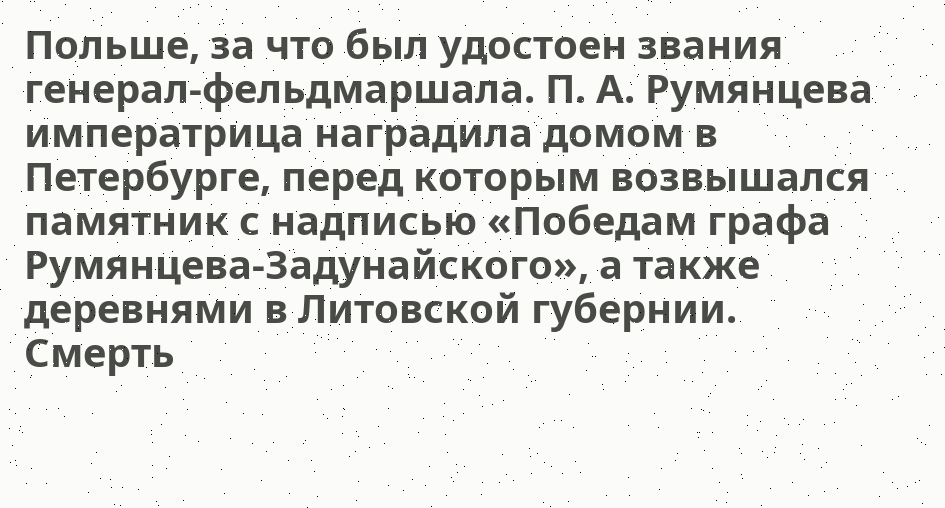Польше, за что был удостоен звания генерал-фельдмаршала. П. А. Румянцева императрица наградила домом в Петербурге, перед которым возвышался памятник с надписью «Победам графа Румянцева-Задунайского», а также деревнями в Литовской губернии. Смерть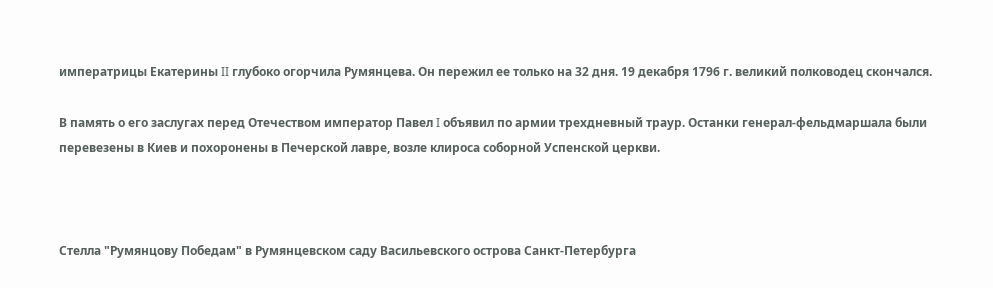императрицы Екатерины II глубоко огорчила Румянцева. Он пережил ее только на 32 дня. 19 декабря 1796 г. великий полководец скончался.

В память о его заслугах перед Отечеством император Павел I объявил по армии трехдневный траур. Останки генерал-фельдмаршала были перевезены в Киев и похоронены в Печерской лавре, возле клироса соборной Успенской церкви.



Стелла "Румянцову Победам" в Румянцевском саду Васильевского острова Санкт-Петербурга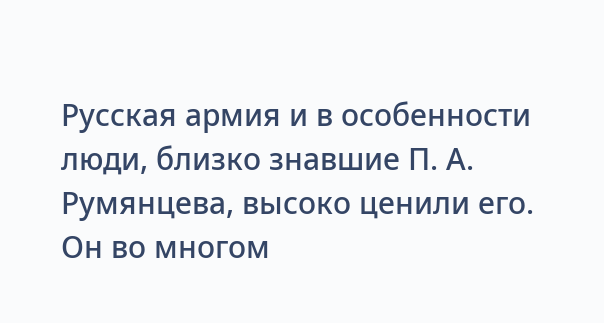Русская армия и в особенности люди, близко знавшие П. А. Румянцева, высоко ценили его. Он во многом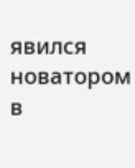явился новатором в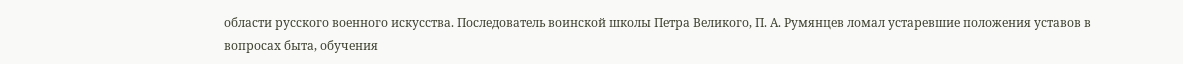области русского военного искусства. Последователь воинской школы Петра Великого, П. А. Румянцев ломал устаревшие положения уставов в вопросах быта, обучения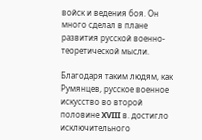войск и ведения боя. Он много сделал в плане развития русской военно-теоретической мысли.

Благодаря таким людям, как Румянцев, русское военное искусство во второй половине XVIII в. достигло исключительного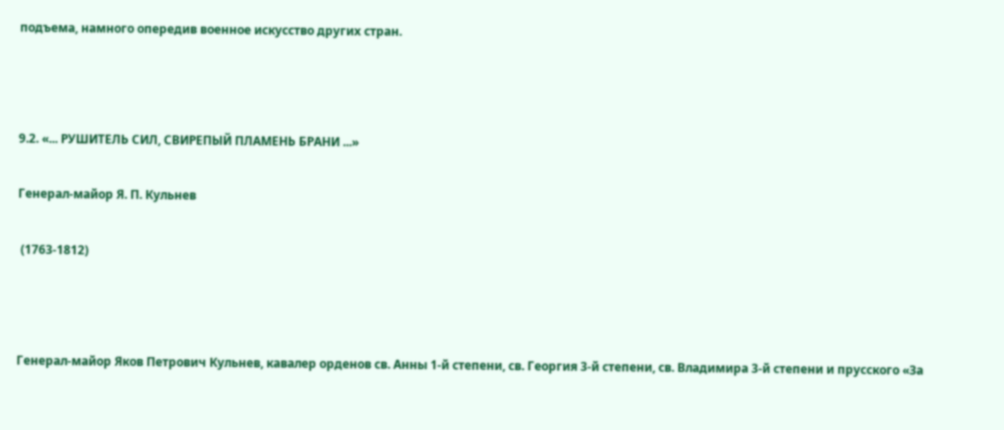подъема, намного опередив военное искусство других стран.



9.2. «... РУШИТЕЛЬ СИЛ, СВИРЕПЫЙ ПЛАМЕНЬ БРАНИ ...»

Генерал-майор Я. П. Кульнев

 (1763-1812)



Генерал-майор Яков Петрович Кульнев, кавалер орденов св. Анны 1-й степени, св. Георгия 3-й степени, св. Владимира 3-й степени и прусского «За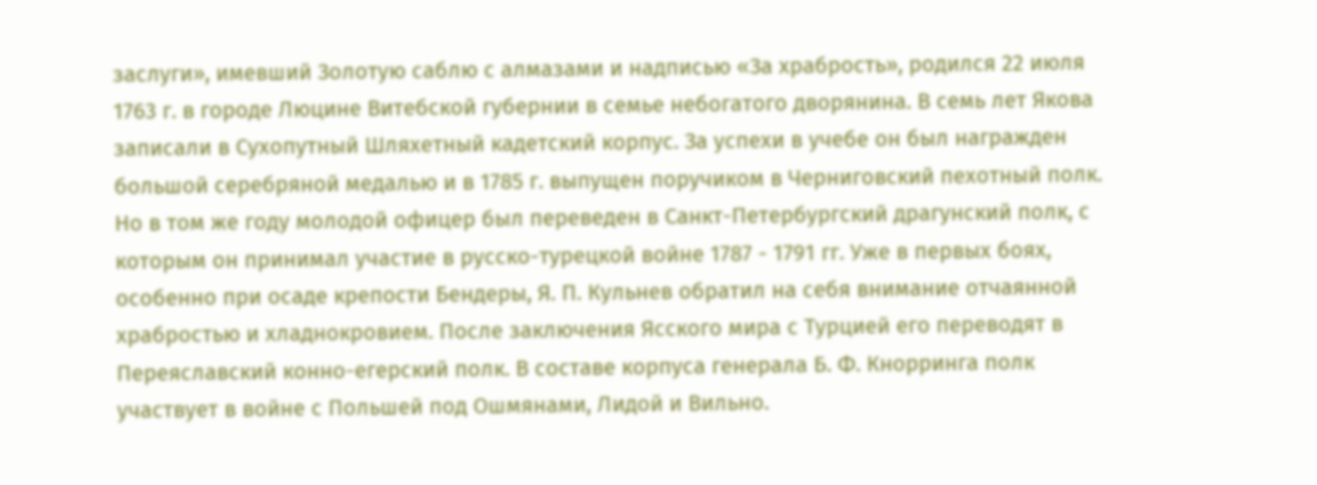заслуги», имевший Золотую саблю с алмазами и надписью «За храбрость», родился 22 июля 1763 г. в городе Люцине Витебской губернии в семье небогатого дворянина. В семь лет Якова записали в Сухопутный Шляхетный кадетский корпус. За успехи в учебе он был награжден большой серебряной медалью и в 1785 г. выпущен поручиком в Черниговский пехотный полк. Но в том же году молодой офицер был переведен в Санкт-Петербургский драгунский полк, с которым он принимал участие в русско-турецкой войне 1787 - 1791 гг. Уже в первых боях, особенно при осаде крепости Бендеры, Я. П. Кульнев обратил на себя внимание отчаянной храбростью и хладнокровием. После заключения Ясского мира с Турцией его переводят в Переяславский конно-егерский полк. В составе корпуса генерала Б. Ф. Кнорринга полк участвует в войне с Польшей под Ошмянами, Лидой и Вильно.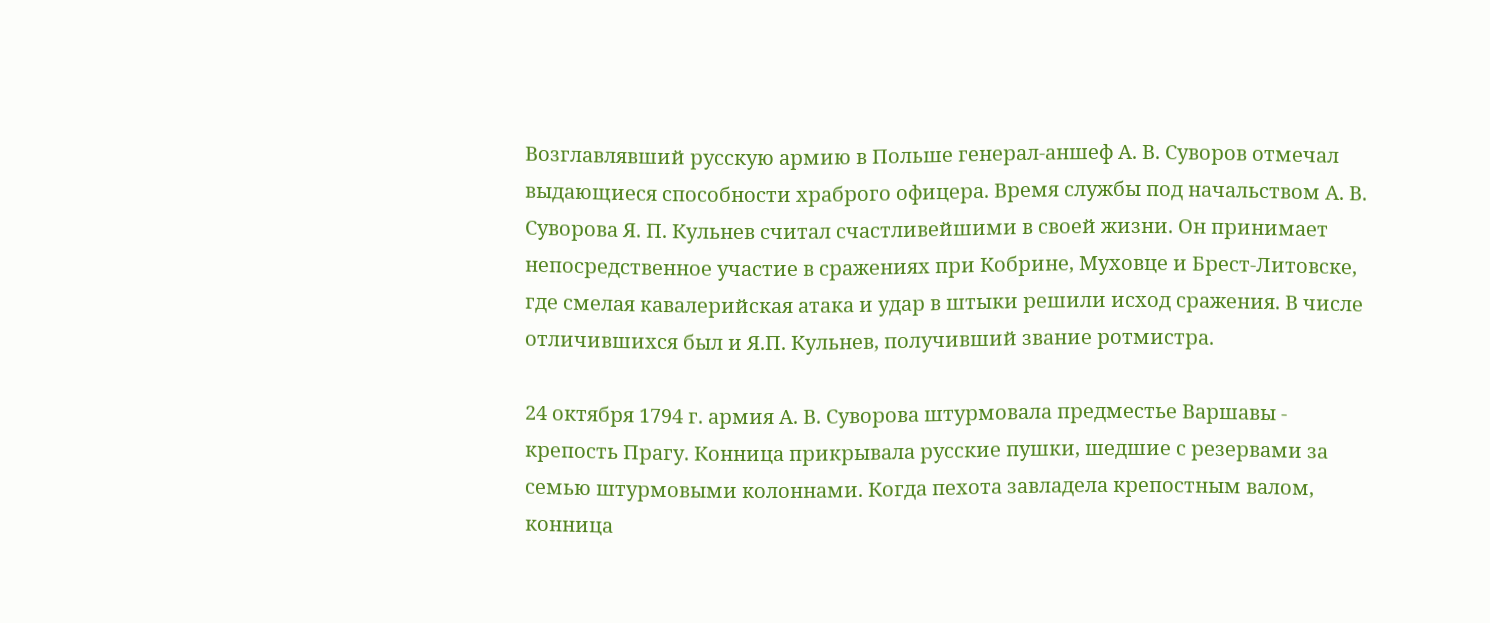Возглавлявший русскую армию в Польше генерал-аншеф А. В. Суворов отмечал выдающиеся способности храброго офицера. Время службы под начальством А. В. Суворова Я. П. Кульнев считал счастливейшими в своей жизни. Он принимает непосредственное участие в сражениях при Кобрине, Муховце и Брест-Литовске, где смелая кавалерийская атака и удар в штыки решили исход сражения. В числе отличившихся был и Я.П. Кульнев, получивший звание ротмистра.

24 октября 1794 г. армия А. В. Суворова штурмовала предместье Варшавы - крепость Прагу. Конница прикрывала русские пушки, шедшие с резервами за семью штурмовыми колоннами. Когда пехота завладела крепостным валом, конница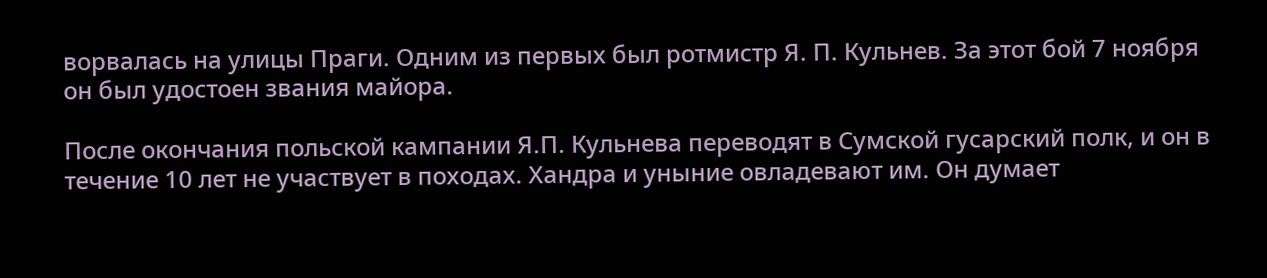ворвалась на улицы Праги. Одним из первых был ротмистр Я. П. Кульнев. За этот бой 7 ноября он был удостоен звания майора.

После окончания польской кампании Я.П. Кульнева переводят в Сумской гусарский полк, и он в течение 10 лет не участвует в походах. Хандра и уныние овладевают им. Он думает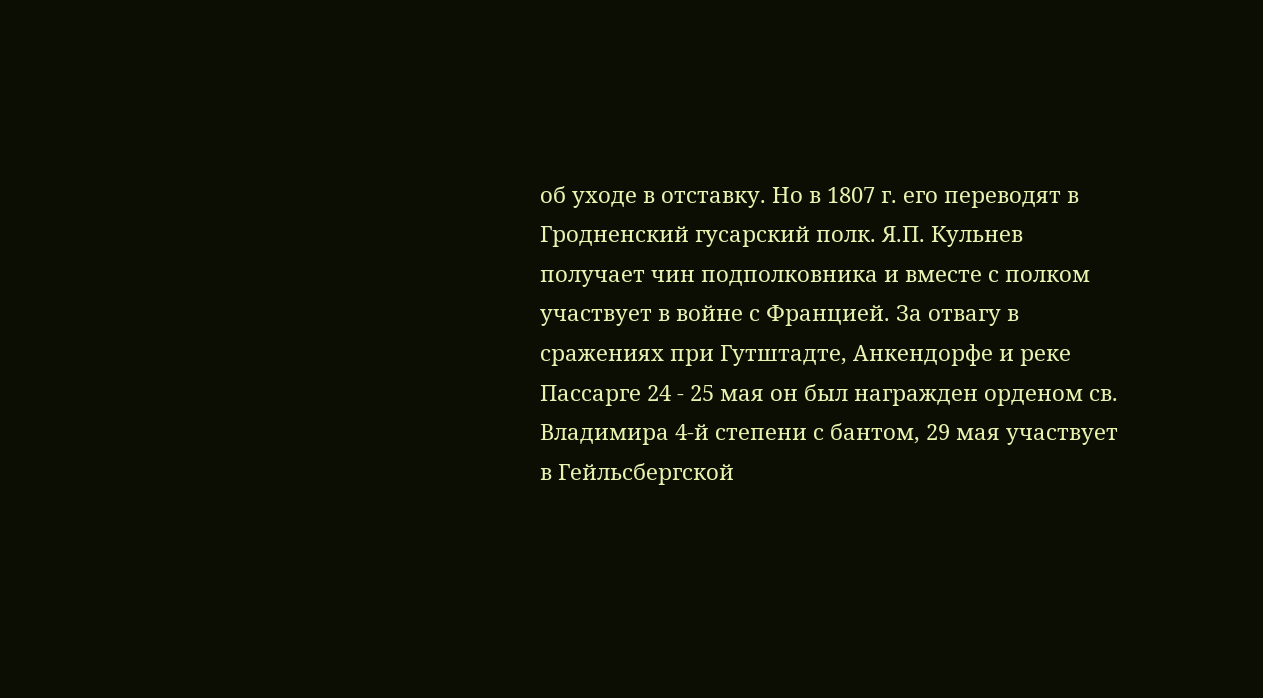об уходе в отставку. Но в 1807 г. его переводят в Гродненский гусарский полк. Я.П. Кульнев получает чин подполковника и вместе с полком участвует в войне с Францией. За отвагу в сражениях при Гутштадте, Анкендорфе и реке Пассарге 24 - 25 мая он был награжден орденом св. Владимира 4-й степени с бантом, 29 мая участвует в Гейльсбергской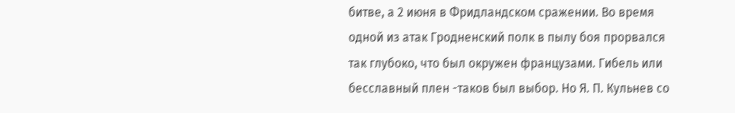битве, а 2 июня в Фридландском сражении. Во время одной из атак Гродненский полк в пылу боя прорвался так глубоко, что был окружен французами. Гибель или бесславный плен -таков был выбор. Но Я. П. Кульнев со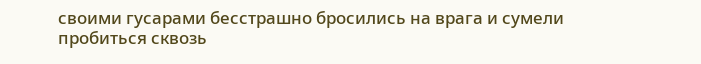своими гусарами бесстрашно бросились на врага и сумели пробиться сквозь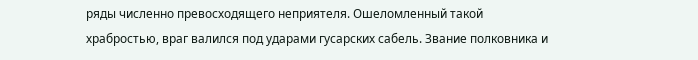ряды численно превосходящего неприятеля. Ошеломленный такой храбростью, враг валился под ударами гусарских сабель. Звание полковника и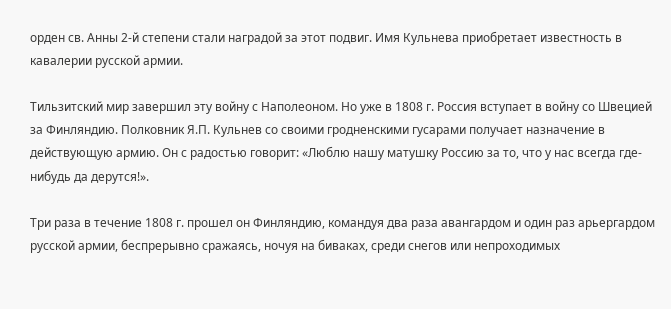орден св. Анны 2-й степени стали наградой за этот подвиг. Имя Кульнева приобретает известность в кавалерии русской армии.

Тильзитский мир завершил эту войну с Наполеоном. Но уже в 1808 г. Россия вступает в войну со Швецией за Финляндию. Полковник Я.П. Кульнев со своими гродненскими гусарами получает назначение в действующую армию. Он с радостью говорит: «Люблю нашу матушку Россию за то, что у нас всегда где-нибудь да дерутся!».

Три раза в течение 1808 г. прошел он Финляндию, командуя два раза авангардом и один раз арьергардом русской армии, беспрерывно сражаясь, ночуя на биваках, среди снегов или непроходимых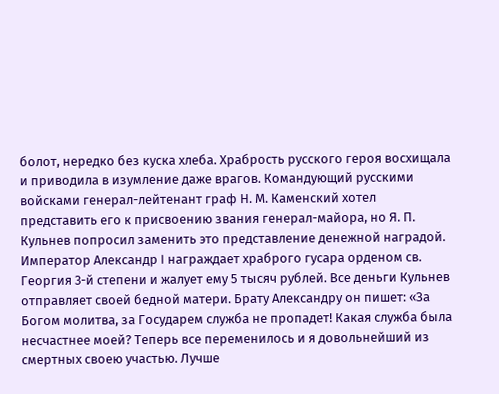болот, нередко без куска хлеба. Храбрость русского героя восхищала и приводила в изумление даже врагов. Командующий русскими войсками генерал-лейтенант граф Н. М. Каменский хотел представить его к присвоению звания генерал-майора, но Я. П. Кульнев попросил заменить это представление денежной наградой. Император Александр I награждает храброго гусара орденом св. Георгия 3-й степени и жалует ему 5 тысяч рублей. Все деньги Кульнев отправляет своей бедной матери. Брату Александру он пишет: «За Богом молитва, за Государем служба не пропадет! Какая служба была несчастнее моей? Теперь все переменилось и я довольнейший из смертных своею участью. Лучше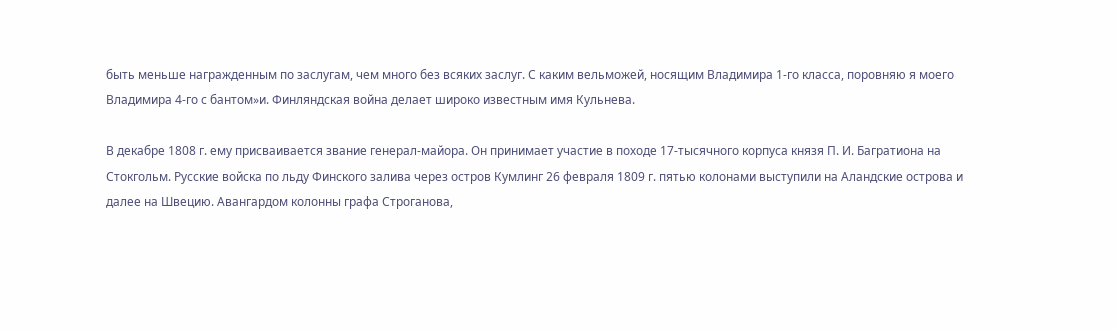быть меньше награжденным по заслугам, чем много без всяких заслуг. С каким вельможей, носящим Владимира 1-го класса, поровняю я моего Владимира 4-го с бантом»и. Финляндская война делает широко известным имя Кульнева.

В декабре 1808 г. ему присваивается звание генерал-майора. Он принимает участие в походе 17-тысячного корпуса князя П. И. Багратиона на Стокгольм. Русские войска по льду Финского залива через остров Кумлинг 26 февраля 1809 г. пятью колонами выступили на Аландские острова и далее на Швецию. Авангардом колонны графа Строганова,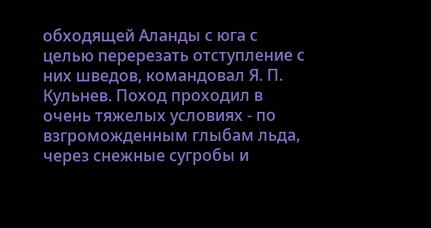обходящей Аланды с юга с целью перерезать отступление с них шведов, командовал Я. П. Кульнев. Поход проходил в очень тяжелых условиях - по взгроможденным глыбам льда, через снежные сугробы и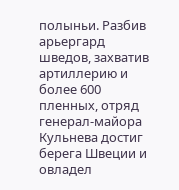полыньи. Разбив арьергард шведов, захватив артиллерию и более 600 пленных, отряд генерал-майора Кульнева достиг берега Швеции и овладел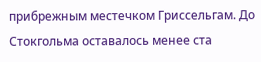прибрежным местечком Гриссельгам. До Стокгольма оставалось менее ста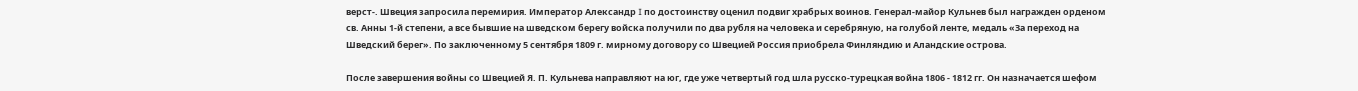верст-. Швеция запросила перемирия. Император Александр I по достоинству оценил подвиг храбрых воинов. Генерал-майор Кульнев был награжден орденом св. Анны 1-й степени, а все бывшие на шведском берегу войска получили по два рубля на человека и серебряную, на голубой ленте, медаль «За переход на Шведский берег». По заключенному 5 сентября 1809 г. мирному договору со Швецией Россия приобрела Финляндию и Аландские острова.

После завершения войны со Швецией Я. П. Кульнева направляют на юг, где уже четвертый год шла русско-турецкая война 1806 - 1812 гг. Он назначается шефом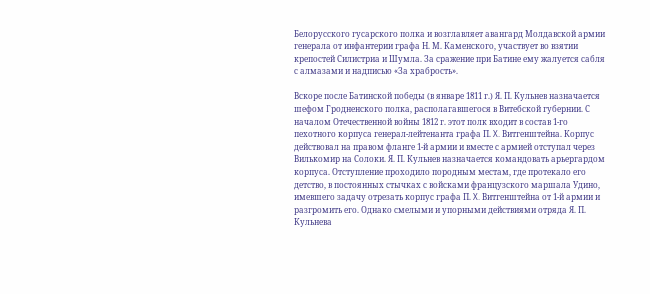Белорусского гусарского полка и возглавляет авангард Молдавской армии генерала от инфантерии графа Н. М. Каменского, участвует во взятии крепостей Силистриа и Шумла. За сражение при Батине ему жалуется сабля с алмазами и надписью «За храбрость».

Вскоре после Батинской победы (в январе 1811 г.) Я. П. Кульнев назначается шефом Гродненского полка, располагавшегося в Витебской губернии. С началом Отечественной войны 1812 г. этот полк входит в состав 1-го пехотного корпуса генерал-лейтенанта графа П. X. Витгенштейна. Корпус действовал на правом фланге 1-й армии и вместе с армией отступал через Вилькомир на Солоки. Я. П. Кульнев назначается командовать арьергардом корпуса. Отступление проходило породным местам, где протекало его детство, в постоянных стычках с войсками французского маршала Удино, имевшего задачу отрезать корпус графа П. X. Витгенштейна от 1-й армии и разгромить его. Однако смелыми и упорными действиями отряда Я. П. Кульнева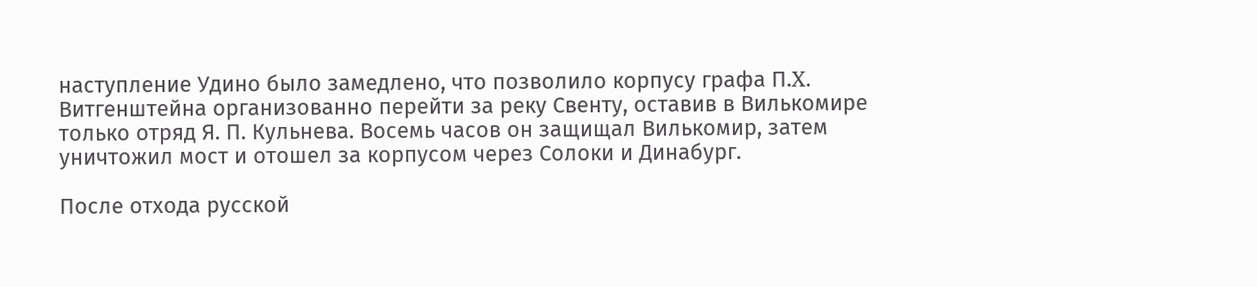наступление Удино было замедлено, что позволило корпусу графа П.X. Витгенштейна организованно перейти за реку Свенту, оставив в Вилькомире только отряд Я. П. Кульнева. Восемь часов он защищал Вилькомир, затем уничтожил мост и отошел за корпусом через Солоки и Динабург.

После отхода русской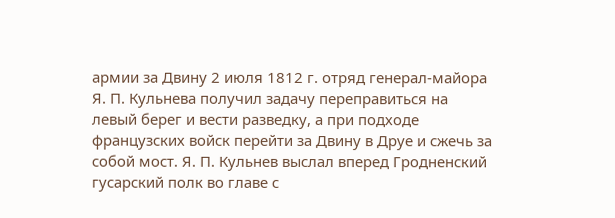армии за Двину 2 июля 1812 г. отряд генерал-майора Я. П. Кульнева получил задачу переправиться на левый берег и вести разведку, а при подходе французских войск перейти за Двину в Друе и сжечь за собой мост. Я. П. Кульнев выслал вперед Гродненский гусарский полк во главе с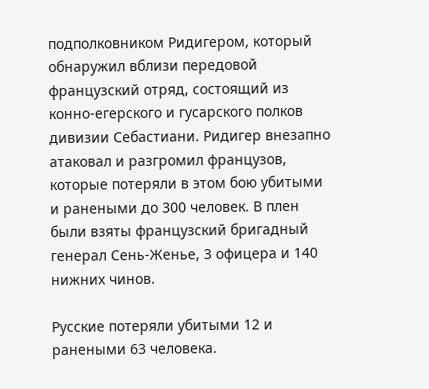подполковником Ридигером, который обнаружил вблизи передовой французский отряд, состоящий из конно-егерского и гусарского полков дивизии Себастиани. Ридигер внезапно атаковал и разгромил французов, которые потеряли в этом бою убитыми и ранеными до 300 человек. В плен были взяты французский бригадный генерал Сень-Женье, 3 офицера и 140 нижних чинов.

Русские потеряли убитыми 12 и ранеными 63 человека.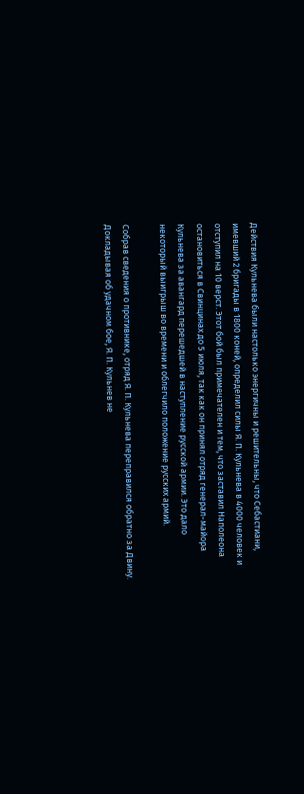Действия Кульнева были настолько энергичны и решительны, что Себастиани, имевший 2 бригады в 1800 коней, определил силы Я. П. Кульнева в 4000 человек и отступил на 10 верст. Этот бой был примечателен и тем, что заставил Наполеона остановиться в Свинцинах до 5 июля, так как он принял отряд генерал-майора Кульнева за авангард перешедшей в наступление русской армии. Это дало некоторый выигрыш во времени и облегчило положение русских армий.

Собрав сведения о противнике, отряд Я. П. Кульнева переправился обратно за Двину. Докладывая об удачном бое, Я. П. Кульнев не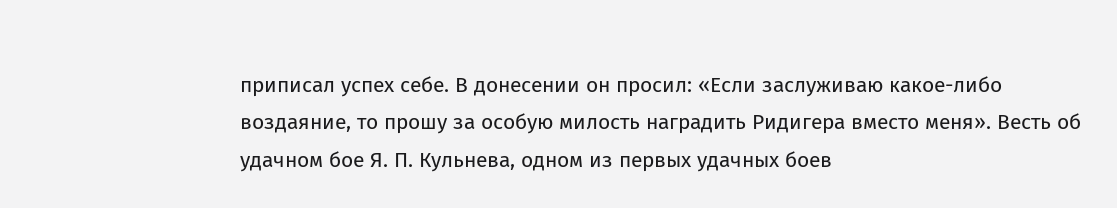приписал успех себе. В донесении он просил: «Если заслуживаю какое-либо воздаяние, то прошу за особую милость наградить Ридигера вместо меня». Весть об удачном бое Я. П. Кульнева, одном из первых удачных боев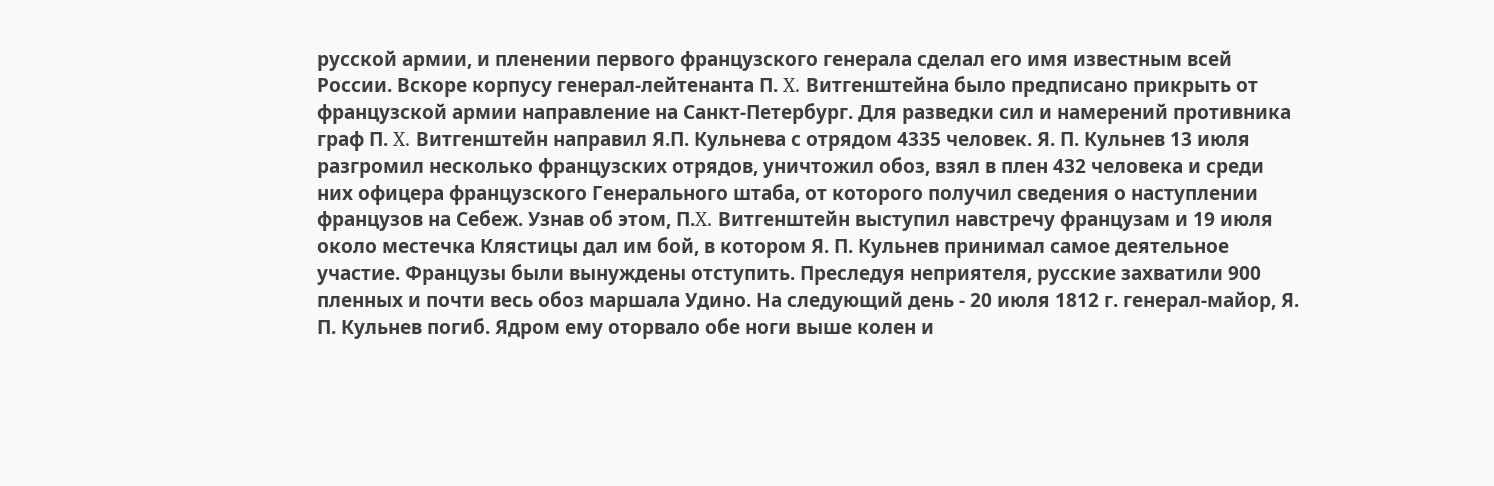русской армии, и пленении первого французского генерала сделал его имя известным всей России. Вскоре корпусу генерал-лейтенанта П. X. Витгенштейна было предписано прикрыть от французской армии направление на Санкт-Петербург. Для разведки сил и намерений противника граф П. X. Витгенштейн направил Я.П. Кульнева с отрядом 4335 человек. Я. П. Кульнев 13 июля разгромил несколько французских отрядов, уничтожил обоз, взял в плен 432 человека и среди них офицера французского Генерального штаба, от которого получил сведения о наступлении французов на Себеж. Узнав об этом, П.X. Витгенштейн выступил навстречу французам и 19 июля около местечка Клястицы дал им бой, в котором Я. П. Кульнев принимал самое деятельное участие. Французы были вынуждены отступить. Преследуя неприятеля, русские захватили 900 пленных и почти весь обоз маршала Удино. На следующий день - 20 июля 1812 г. генерал-майор, Я. П. Кульнев погиб. Ядром ему оторвало обе ноги выше колен и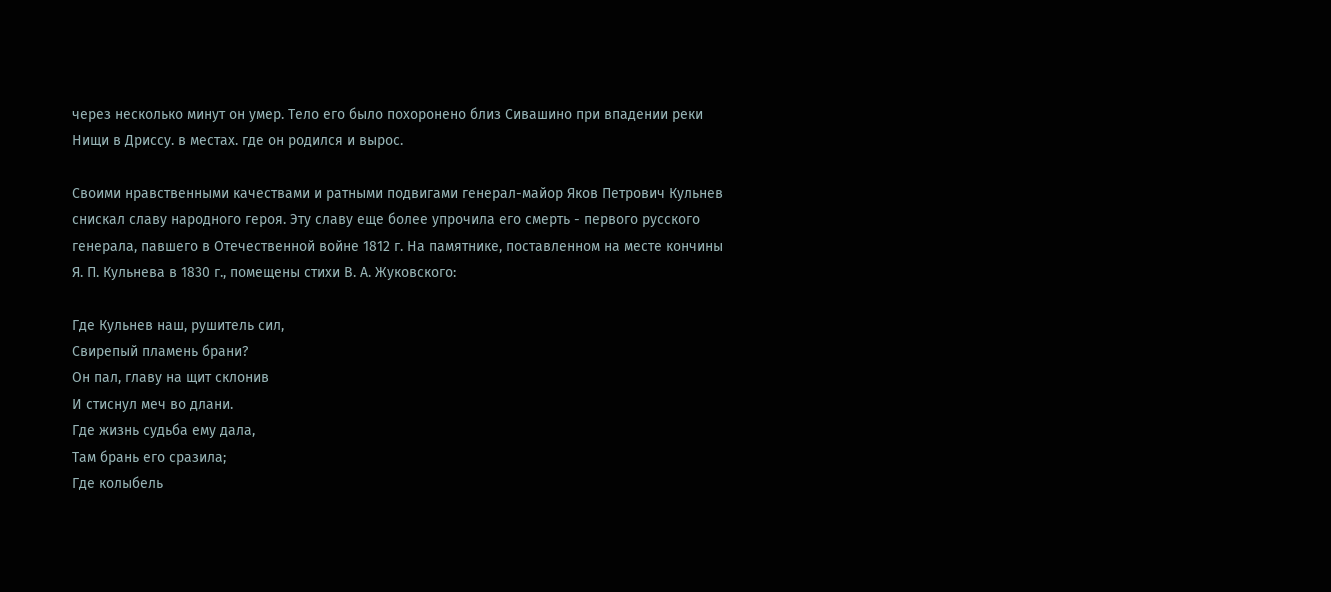через несколько минут он умер. Тело его было похоронено близ Сивашино при впадении реки Нищи в Дриссу. в местах. где он родился и вырос.

Своими нравственными качествами и ратными подвигами генерал-майор Яков Петрович Кульнев снискал славу народного героя. Эту славу еще более упрочила его смерть - первого русского генерала, павшего в Отечественной войне 1812 г. На памятнике, поставленном на месте кончины Я. П. Кульнева в 1830 г., помещены стихи В. А. Жуковского:

Где Кульнев наш, рушитель сил,
Свирепый пламень брани?
Он пал, главу на щит склонив
И стиснул меч во длани.
Где жизнь судьба ему дала,
Там брань его сразила;
Где колыбель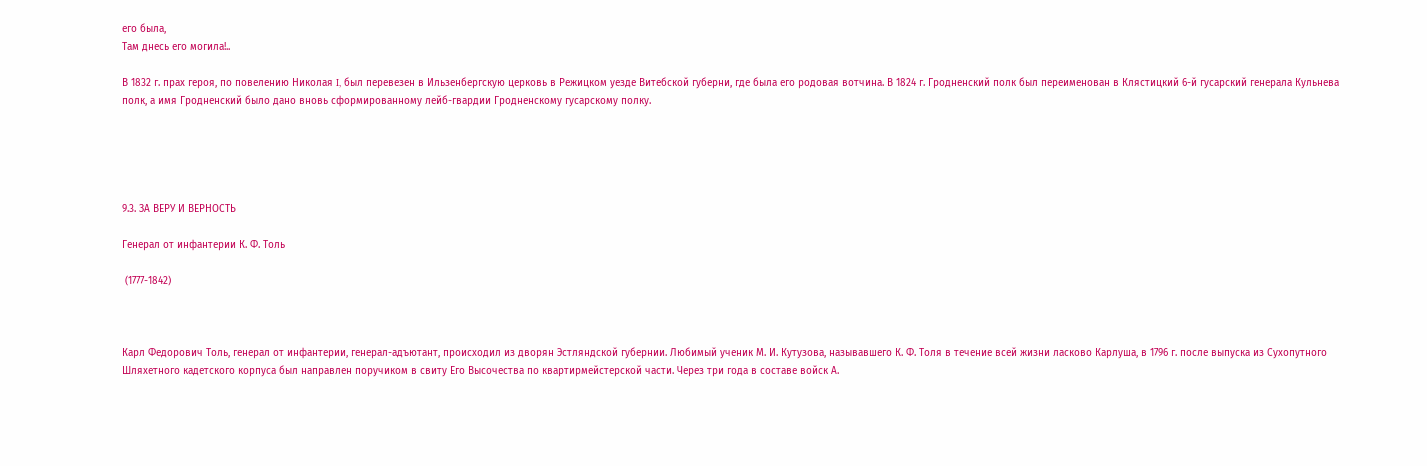его была,
Там днесь его могила!..

В 1832 г. прах героя, по повелению Николая I, был перевезен в Ильзенбергскую церковь в Режицком уезде Витебской губерни, где была его родовая вотчина. В 1824 г. Гродненский полк был переименован в Клястицкий 6-й гусарский генерала Кульнева полк, а имя Гродненский было дано вновь сформированному лейб-гвардии Гродненскому гусарскому полку.





9.3. ЗА ВЕРУ И ВЕРНОСТЬ

Генерал от инфантерии К. Ф. Толь

 (1777-1842)



Карл Федорович Толь, генерал от инфантерии, генерал-адъютант, происходил из дворян Эстляндской губернии. Любимый ученик М. И. Кутузова, называвшего К. Ф. Толя в течение всей жизни ласково Карлуша, в 1796 г. после выпуска из Сухопутного Шляхетного кадетского корпуса был направлен поручиком в свиту Его Высочества по квартирмейстерской части. Через три года в составе войск А.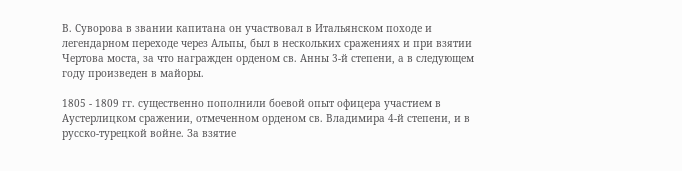В. Суворова в звании капитана он участвовал в Итальянском походе и легендарном переходе через Альпы, был в нескольких сражениях и при взятии Чертова моста, за что награжден орденом св. Анны 3-й степени, а в следующем году произведен в майоры.

1805 - 1809 гг. существенно пополнили боевой опыт офицера участием в Аустерлицком сражении, отмеченном орденом св. Владимира 4-й степени, и в русско-турецкой войне. За взятие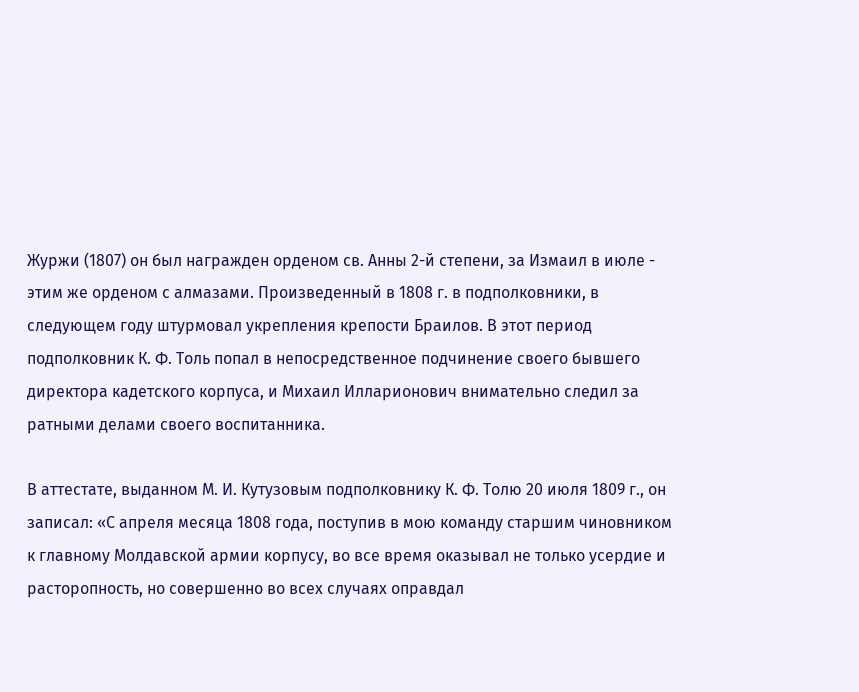Журжи (1807) он был награжден орденом св. Анны 2-й степени, за Измаил в июле - этим же орденом с алмазами. Произведенный в 1808 г. в подполковники, в следующем году штурмовал укрепления крепости Браилов. В этот период подполковник К. Ф. Толь попал в непосредственное подчинение своего бывшего директора кадетского корпуса, и Михаил Илларионович внимательно следил за ратными делами своего воспитанника.

В аттестате, выданном М. И. Кутузовым подполковнику К. Ф. Толю 20 июля 1809 г., он записал: «С апреля месяца 1808 года, поступив в мою команду старшим чиновником к главному Молдавской армии корпусу, во все время оказывал не только усердие и расторопность, но совершенно во всех случаях оправдал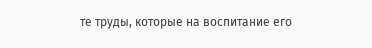те труды, которые на воспитание его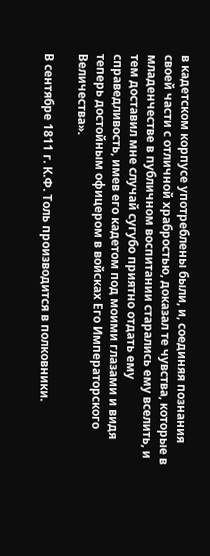в кадетском корпусе употреблены были, и, соединяя познания своей части с отличной храбростью, доказал те чувства, которые в младенчестве в публичном воспитании старались ему вселить, и тем доставил мне случай сугубо приятно отдать ему справедливость, имев его кадетом под моими глазами и видя теперь достойным офицером в войсках Его Императорского Величества».

В сентябре 1811 г. К.Ф. Толь производится в полковники.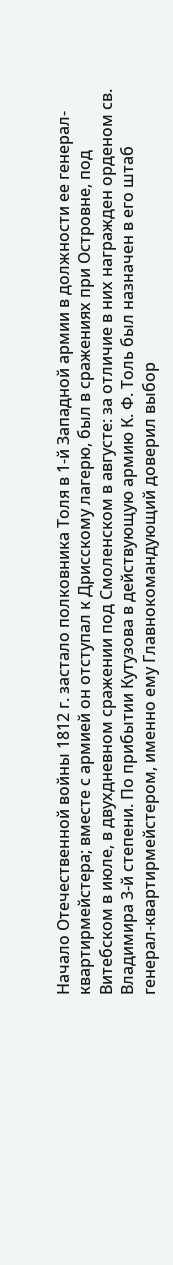Начало Отечественной войны 1812 г. застало полковника Толя в 1-й Западной армии в должности ее генерал-квартирмейстера; вместе с армией он отступал к Дрисскому лагерю, был в сражениях при Островне, под Витебском в июле, в двухдневном сражении под Смоленском в августе: за отличие в них награжден орденом св. Владимира 3-й степени. По прибытии Кутузова в действующую армию К. Ф. Толь был назначен в его штаб генерал-квартирмейстером, именно ему Главнокомандующий доверил выбор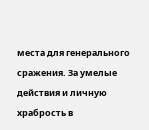места для генерального сражения. За умелые действия и личную храбрость в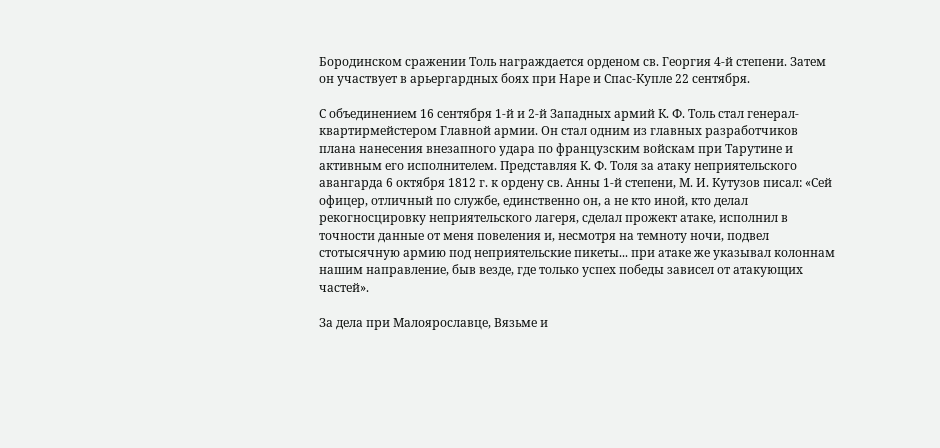Бородинском сражении Толь награждается орденом св. Георгия 4-й степени. Затем он участвует в арьергардных боях при Наре и Спас-Купле 22 сентября.

С объединением 16 сентября 1-й и 2-й Западных армий К. Ф. Толь стал генерал-квартирмейстером Главной армии. Он стал одним из главных разработчиков плана нанесения внезапного удара по французским войскам при Тарутине и активным его исполнителем. Представляя К. Ф. Толя за атаку неприятельского авангарда 6 октября 1812 г. к ордену св. Анны 1-й степени, М. И. Кутузов писал: «Сей офицер, отличный по службе, единственно он, а не кто иной, кто делал рекогносцировку неприятельского лагеря, сделал прожект атаке, исполнил в точности данные от меня повеления и, несмотря на темноту ночи, подвел стотысячную армию под неприятельские пикеты... при атаке же указывал колоннам нашим направление, быв везде, где только успех победы зависел от атакующих частей».

За дела при Малоярославце, Вязьме и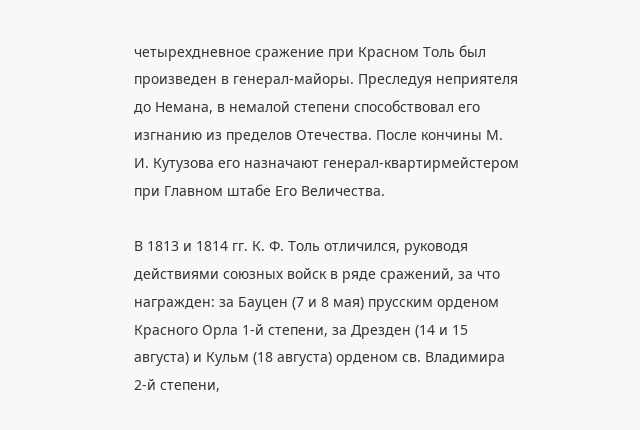четырехдневное сражение при Красном Толь был произведен в генерал-майоры. Преследуя неприятеля до Немана, в немалой степени способствовал его изгнанию из пределов Отечества. После кончины М. И. Кутузова его назначают генерал-квартирмейстером при Главном штабе Его Величества.

В 1813 и 1814 гг. К. Ф. Толь отличился, руководя действиями союзных войск в ряде сражений, за что награжден: за Бауцен (7 и 8 мая) прусским орденом Красного Орла 1-й степени, за Дрезден (14 и 15 августа) и Кульм (18 августа) орденом св. Владимира 2-й степени,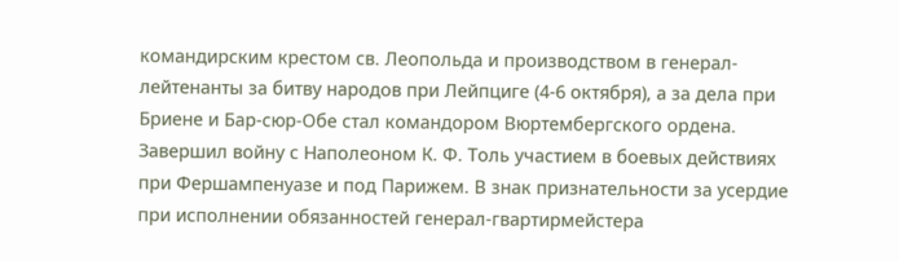командирским крестом св. Леопольда и производством в генерал-лейтенанты за битву народов при Лейпциге (4-6 октября), а за дела при Бриене и Бар-сюр-Обе стал командором Вюртембергского ордена. Завершил войну с Наполеоном К. Ф. Толь участием в боевых действиях при Фершампенуазе и под Парижем. В знак признательности за усердие при исполнении обязанностей генерал-гвартирмейстера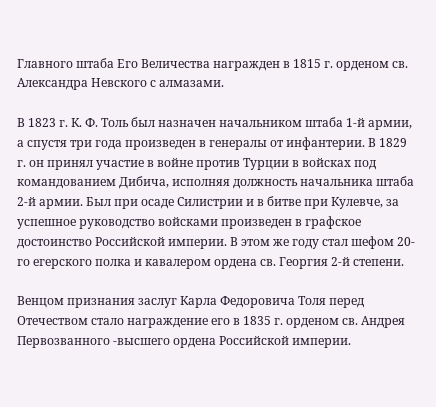Главного штаба Его Величества награжден в 1815 г. орденом св. Александра Невского с алмазами.

В 1823 г. К. Ф. Толь был назначен начальником штаба 1-й армии, а спустя три года произведен в генералы от инфантерии. В 1829 г. он принял участие в войне против Турции в войсках под командованием Дибича, исполняя должность начальника штаба 2-й армии. Был при осаде Силистрии и в битве при Кулевче, за успешное руководство войсками произведен в графское достоинство Российской империи. В этом же году стал шефом 20-го егерского полка и кавалером ордена св. Георгия 2-й степени.

Венцом признания заслуг Карла Федоровича Толя перед Отечеством стало награждение его в 1835 г. орденом св. Андрея Первозванного -высшего ордена Российской империи.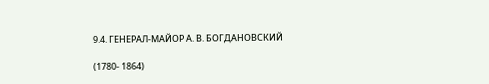9.4. ГЕНЕРАЛ-МАЙОР А. В. БОГДАНОВСКИЙ

(1780- 1864)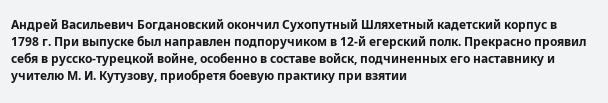Андрей Васильевич Богдановский окончил Сухопутный Шляхетный кадетский корпус в 1798 г. При выпуске был направлен подпоручиком в 12-й егерский полк. Прекрасно проявил себя в русско-турецкой войне, особенно в составе войск, подчиненных его наставнику и учителю М. И. Кутузову, приобретя боевую практику при взятии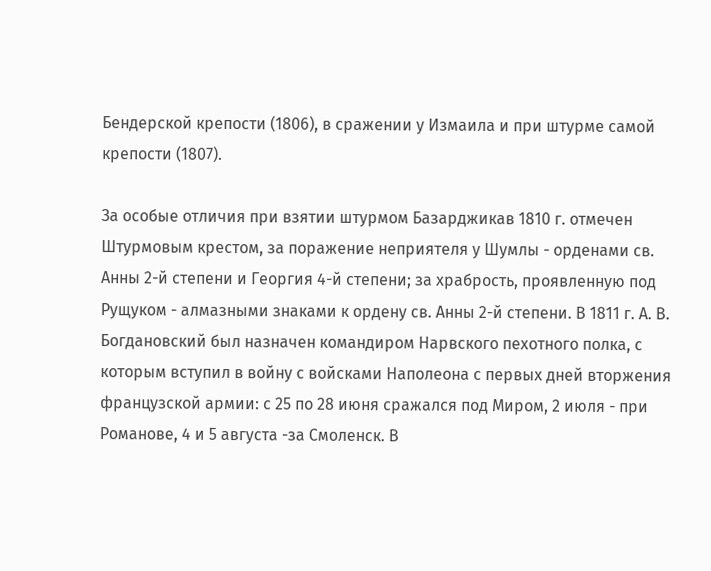Бендерской крепости (1806), в сражении у Измаила и при штурме самой крепости (1807).

За особые отличия при взятии штурмом Базарджикав 1810 г. отмечен Штурмовым крестом, за поражение неприятеля у Шумлы - орденами св. Анны 2-й степени и Георгия 4-й степени; за храбрость, проявленную под Рущуком - алмазными знаками к ордену св. Анны 2-й степени. В 1811 г. А. В. Богдановский был назначен командиром Нарвского пехотного полка, с которым вступил в войну с войсками Наполеона с первых дней вторжения французской армии: с 25 по 28 июня сражался под Миром, 2 июля - при Романове, 4 и 5 августа -за Смоленск. В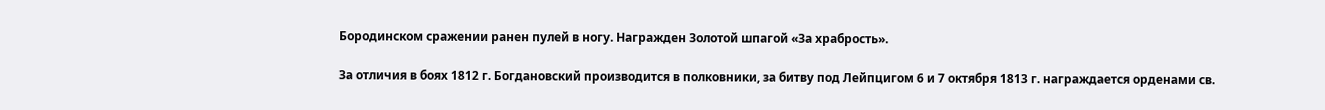Бородинском сражении ранен пулей в ногу. Награжден Золотой шпагой «За храбрость».

За отличия в боях 1812 г. Богдановский производится в полковники, за битву под Лейпцигом 6 и 7 октября 1813 г. награждается орденами св.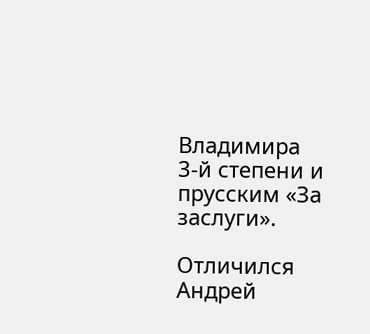Владимира 3-й степени и прусским «За заслуги».

Отличился Андрей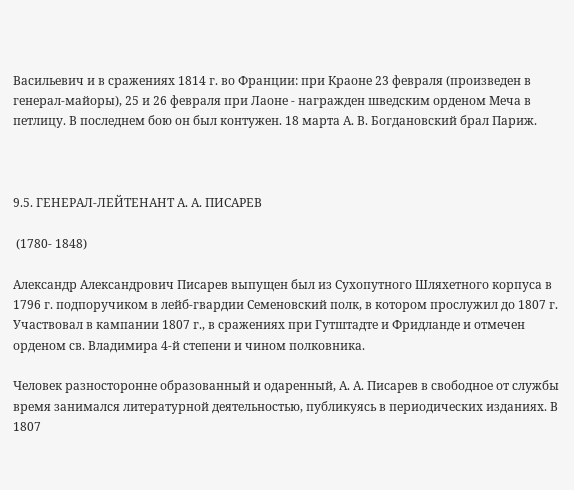Васильевич и в сражениях 1814 г. во Франции: при Краоне 23 февраля (произведен в генерал-майоры), 25 и 26 февраля при Лаоне - награжден шведским орденом Меча в петлицу. В последнем бою он был контужен. 18 марта А. В. Богдановский брал Париж.



9.5. ГЕНЕРАЛ-ЛЕЙТЕНАНТ А. А. ПИСАРЕВ

 (1780- 1848)

Александр Александрович Писарев выпущен был из Сухопутного Шляхетного корпуса в 1796 г. подпоручиком в лейб-гвардии Семеновский полк, в котором прослужил до 1807 г. Участвовал в кампании 1807 г., в сражениях при Гутштадте и Фридланде и отмечен орденом св. Владимира 4-й степени и чином полковника.

Человек разносторонне образованный и одаренный, А. А. Писарев в свободное от службы время занимался литературной деятельностью, публикуясь в периодических изданиях. В 1807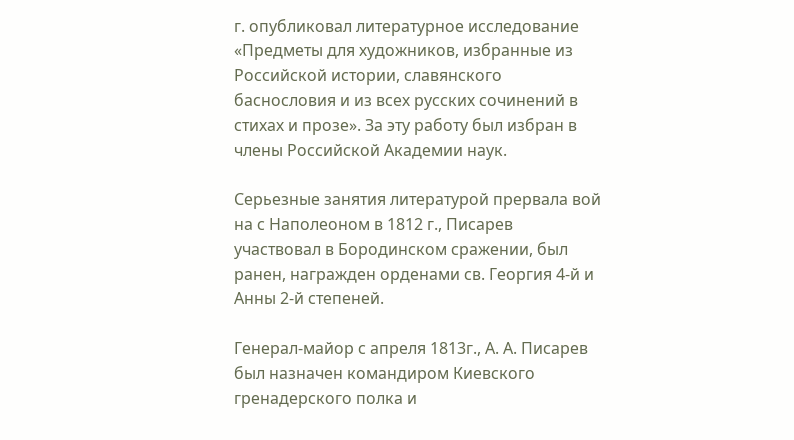г. опубликовал литературное исследование «Предметы для художников, избранные из Российской истории, славянского баснословия и из всех русских сочинений в стихах и прозе». За эту работу был избран в члены Российской Академии наук.

Серьезные занятия литературой прервала вой на с Наполеоном в 1812 г., Писарев участвовал в Бородинском сражении, был ранен, награжден орденами св. Георгия 4-й и Анны 2-й степеней.

Генерал-майор с апреля 1813г., А. А. Писарев был назначен командиром Киевского гренадерского полка и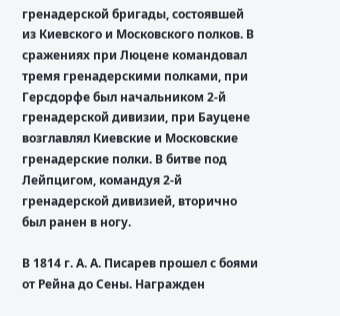гренадерской бригады, состоявшей из Киевского и Московского полков. В сражениях при Люцене командовал тремя гренадерскими полками, при Герсдорфе был начальником 2-й гренадерской дивизии, при Бауцене возглавлял Киевские и Московские гренадерские полки. В битве под Лейпцигом, командуя 2-й гренадерской дивизией, вторично был ранен в ногу.

В 1814 г. А. А. Писарев прошел с боями от Рейна до Сены. Награжден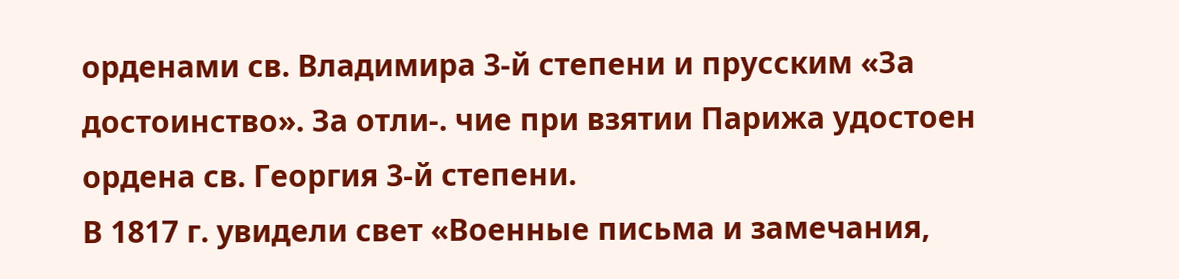орденами св. Владимира 3-й степени и прусским «За достоинство». За отли-. чие при взятии Парижа удостоен ордена св. Георгия 3-й степени.
В 1817 г. увидели свет «Военные письма и замечания,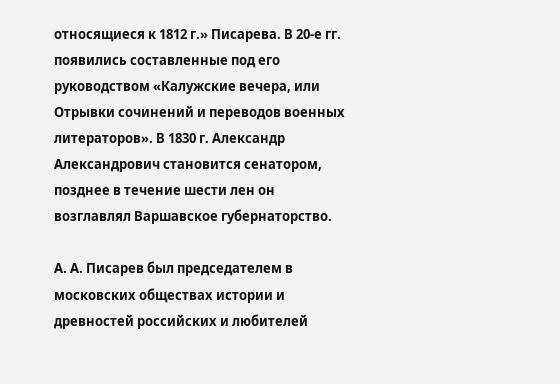относящиеся к 1812 г.» Писарева. В 20-е гг. появились составленные под его руководством «Калужские вечера, или Отрывки сочинений и переводов военных литераторов». В 1830 г. Александр Александрович становится сенатором, позднее в течение шести лен он возглавлял Варшавское губернаторство.

А. А. Писарев был председателем в московских обществах истории и древностей российских и любителей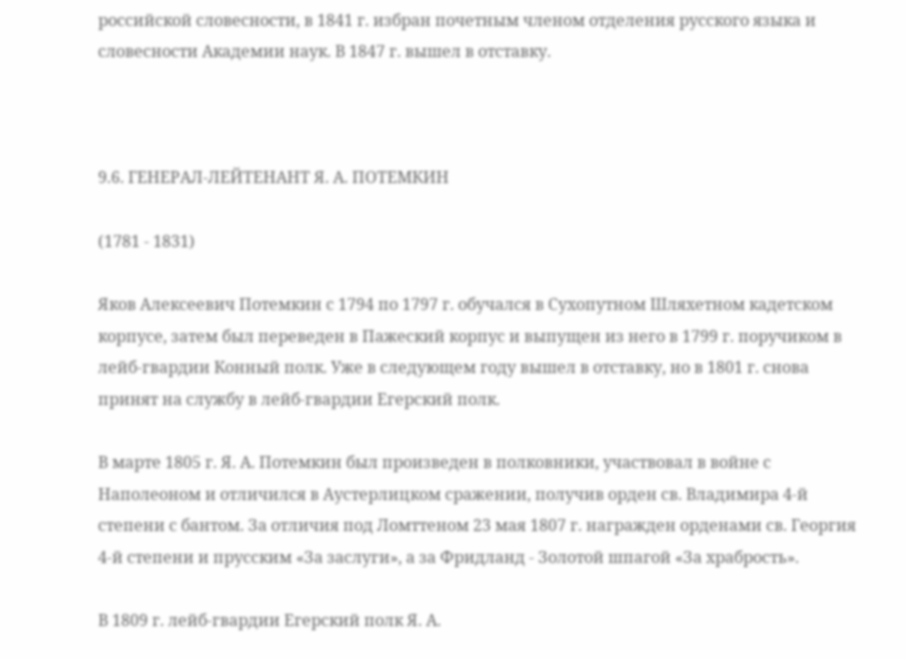российской словесности, в 1841 г. избран почетным членом отделения русского языка и словесности Академии наук. В 1847 г. вышел в отставку.



9.6. ГЕНЕРАЛ-ЛЕЙТЕНАНТ Я. А. ПОТЕМКИН

(1781 - 1831)

Яков Алексеевич Потемкин с 1794 по 1797 г. обучался в Сухопутном Шляхетном кадетском корпусе, затем был переведен в Пажеский корпус и выпущен из него в 1799 г. поручиком в лейб-гвардии Конный полк. Уже в следующем году вышел в отставку, но в 1801 г. снова принят на службу в лейб-гвардии Егерский полк.

В марте 1805 г. Я. А. Потемкин был произведен в полковники, участвовал в войне с Наполеоном и отличился в Аустерлицком сражении, получив орден св. Владимира 4-й степени с бантом. За отличия под Ломттеном 23 мая 1807 г. награжден орденами св. Георгия 4-й степени и прусским «За заслуги», а за Фридланд - Золотой шпагой «За храбрость».

В 1809 г. лейб-гвардии Егерский полк Я. А.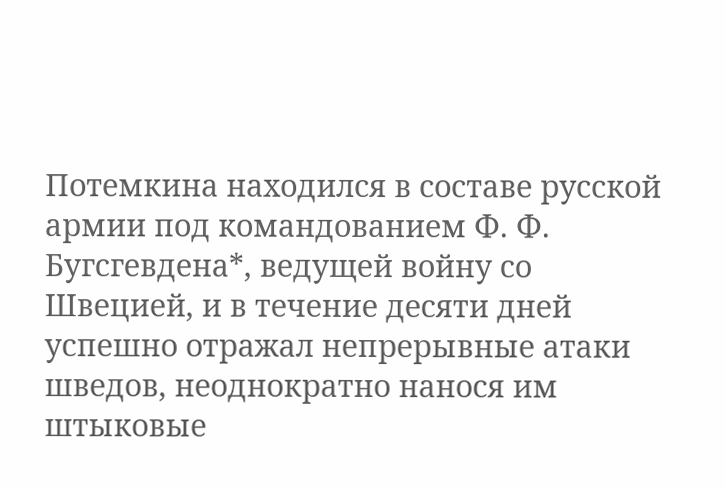Потемкина находился в составе русской армии под командованием Ф. Ф. Бугсгевдена*, ведущей войну со Швецией, и в течение десяти дней успешно отражал непрерывные атаки шведов, неоднократно нанося им штыковые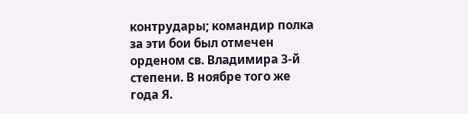контрудары; командир полка за эти бои был отмечен орденом св. Владимира 3-й степени. В ноябре того же года Я.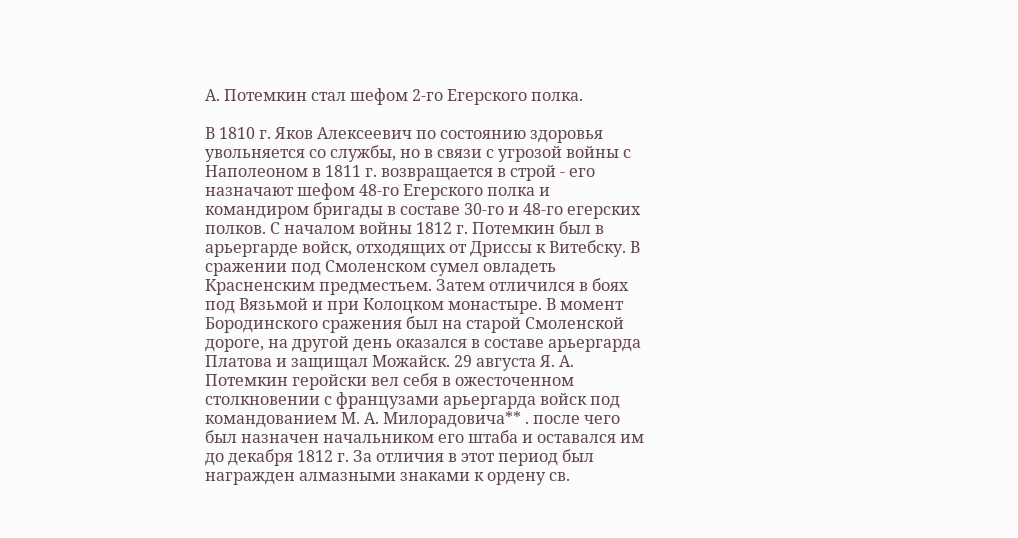А. Потемкин стал шефом 2-го Егерского полка.

В 1810 г. Яков Алексеевич по состоянию здоровья увольняется со службы, но в связи с угрозой войны с Наполеоном в 1811 г. возвращается в строй - его назначают шефом 48-го Егерского полка и командиром бригады в составе 30-го и 48-го егерских полков. С началом войны 1812 г. Потемкин был в арьергарде войск, отходящих от Дриссы к Витебску. В сражении под Смоленском сумел овладеть Красненским предместьем. Затем отличился в боях под Вязьмой и при Колоцком монастыре. В момент Бородинского сражения был на старой Смоленской дороге, на другой день оказался в составе арьергарда Платова и защищал Можайск. 29 августа Я. А. Потемкин геройски вел себя в ожесточенном столкновении с французами арьергарда войск под командованием М. А. Милорадовича** . после чего был назначен начальником его штаба и оставался им до декабря 1812 г. За отличия в этот период был награжден алмазными знаками к ордену св.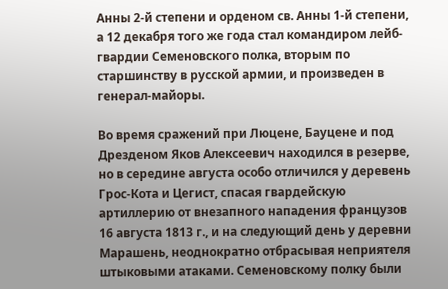Анны 2-й степени и орденом св. Анны 1-й степени, а 12 декабря того же года стал командиром лейб-гвардии Семеновского полка, вторым по старшинству в русской армии, и произведен в генерал-майоры.

Во время сражений при Люцене, Бауцене и под Дрезденом Яков Алексеевич находился в резерве, но в середине августа особо отличился у деревень Грос-Кота и Цегист, спасая гвардейскую артиллерию от внезапного нападения французов 16 августа 1813 г., и на следующий день у деревни Марашень, неоднократно отбрасывая неприятеля штыковыми атаками. Семеновскому полку были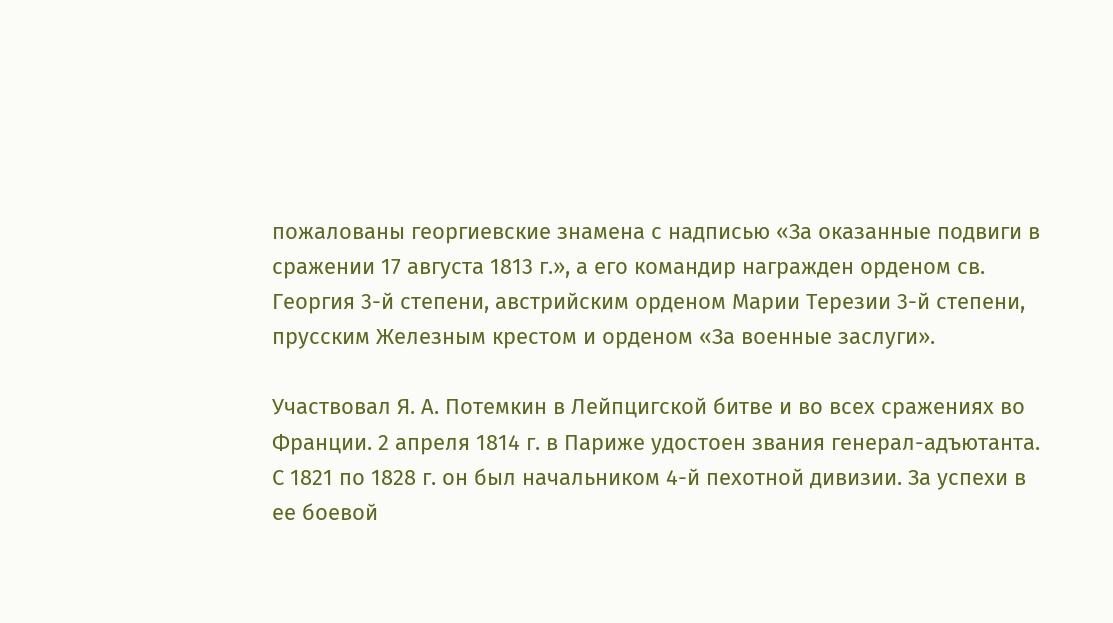пожалованы георгиевские знамена с надписью «За оказанные подвиги в сражении 17 августа 1813 г.», а его командир награжден орденом св. Георгия 3-й степени, австрийским орденом Марии Терезии 3-й степени, прусским Железным крестом и орденом «За военные заслуги».

Участвовал Я. А. Потемкин в Лейпцигской битве и во всех сражениях во Франции. 2 апреля 1814 г. в Париже удостоен звания генерал-адъютанта. С 1821 по 1828 г. он был начальником 4-й пехотной дивизии. За успехи в ее боевой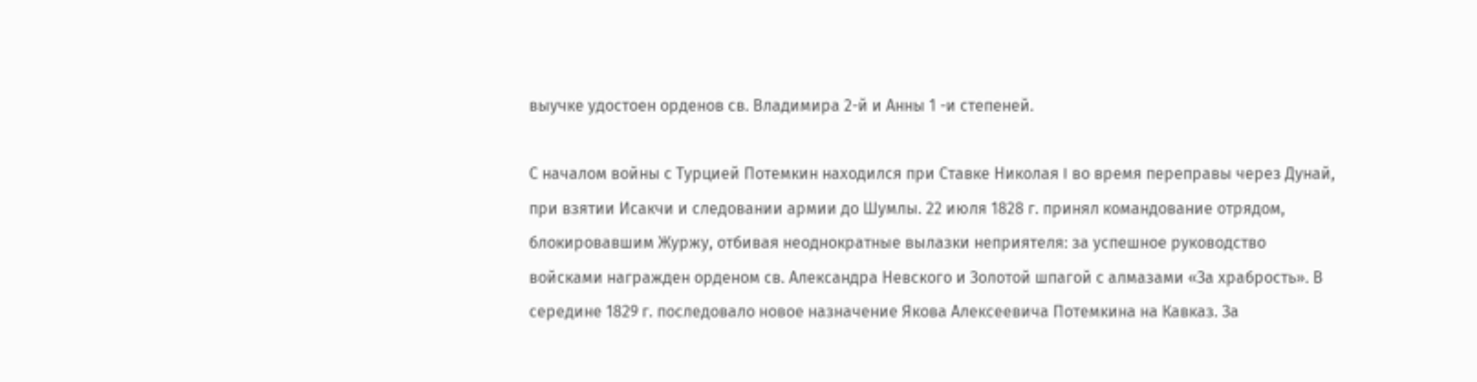выучке удостоен орденов св. Владимира 2-й и Анны 1 -и степеней.

С началом войны с Турцией Потемкин находился при Ставке Николая I во время переправы через Дунай, при взятии Исакчи и следовании армии до Шумлы. 22 июля 1828 г. принял командование отрядом, блокировавшим Журжу, отбивая неоднократные вылазки неприятеля: за успешное руководство войсками награжден орденом св. Александра Невского и Золотой шпагой с алмазами «За храбрость». В середине 1829 г. последовало новое назначение Якова Алексеевича Потемкина на Кавказ. За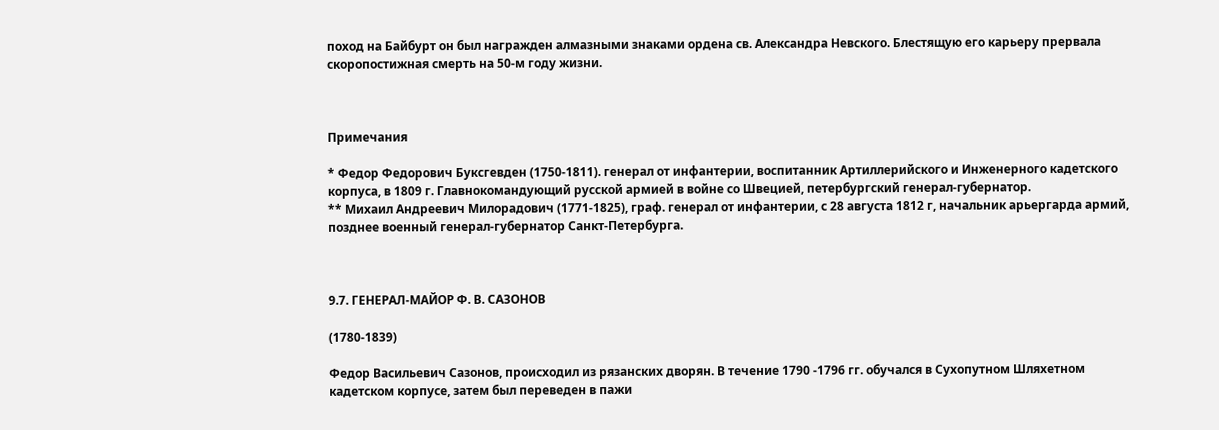поход на Байбурт он был награжден алмазными знаками ордена св. Александра Невского. Блестящую его карьеру прервала скоропостижная смерть на 50-м году жизни.



Примечания

* Федор Федорович Буксгевден (1750-1811). генерал от инфантерии, воспитанник Артиллерийского и Инженерного кадетского корпуса, в 1809 г. Главнокомандующий русской армией в войне со Швецией, петербургский генерал-губернатор.
** Михаил Андреевич Милорадович (1771-1825), граф. генерал от инфантерии, с 28 августа 1812 г, начальник арьергарда армий, позднее военный генерал-губернатор Санкт-Петербурга.



9.7. ГЕНЕРАЛ-МАЙОР Ф. В. САЗОНОВ

(1780-1839)

Федор Васильевич Сазонов, происходил из рязанских дворян. В течение 1790 -1796 гг. обучался в Сухопутном Шляхетном кадетском корпусе, затем был переведен в пажи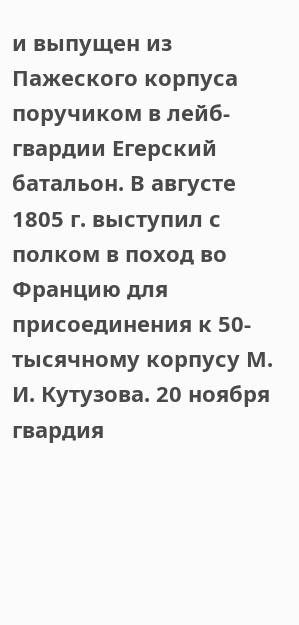и выпущен из Пажеского корпуса поручиком в лейб-гвардии Егерский батальон. В августе 1805 г. выступил с полком в поход во Францию для присоединения к 50-тысячному корпусу М. И. Кутузова. 20 ноября гвардия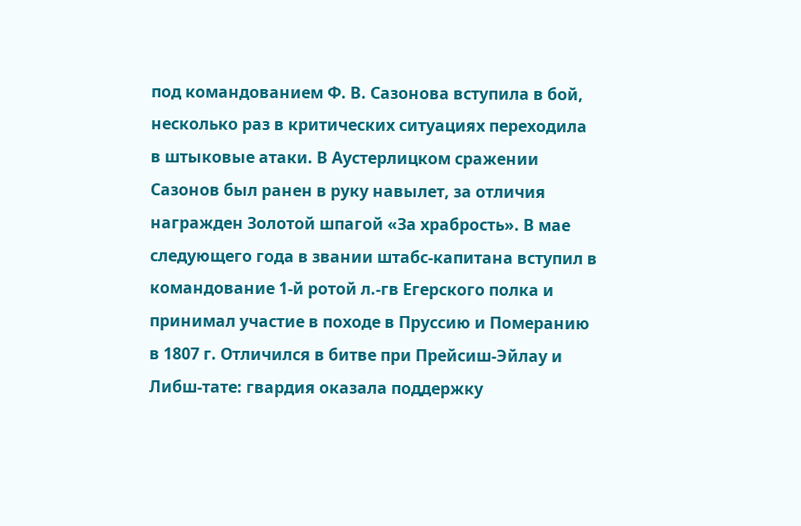под командованием Ф. В. Сазонова вступила в бой, несколько раз в критических ситуациях переходила в штыковые атаки. В Аустерлицком сражении Сазонов был ранен в руку навылет, за отличия награжден Золотой шпагой «За храбрость». В мае следующего года в звании штабс-капитана вступил в командование 1-й ротой л.-гв Егерского полка и принимал участие в походе в Пруссию и Померанию в 1807 г. Отличился в битве при Прейсиш-Эйлау и Либш-тате: гвардия оказала поддержку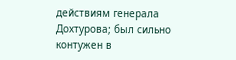действиям генерала Дохтурова; был сильно контужен в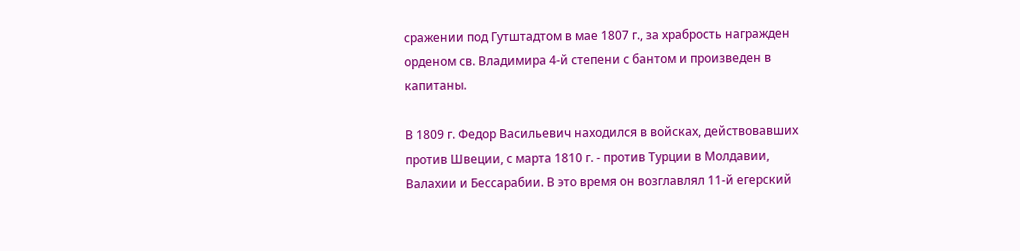сражении под Гутштадтом в мае 1807 г., за храбрость награжден орденом св. Владимира 4-й степени с бантом и произведен в капитаны.

В 1809 г. Федор Васильевич находился в войсках, действовавших против Швеции, с марта 1810 г. - против Турции в Молдавии, Валахии и Бессарабии. В это время он возглавлял 11-й егерский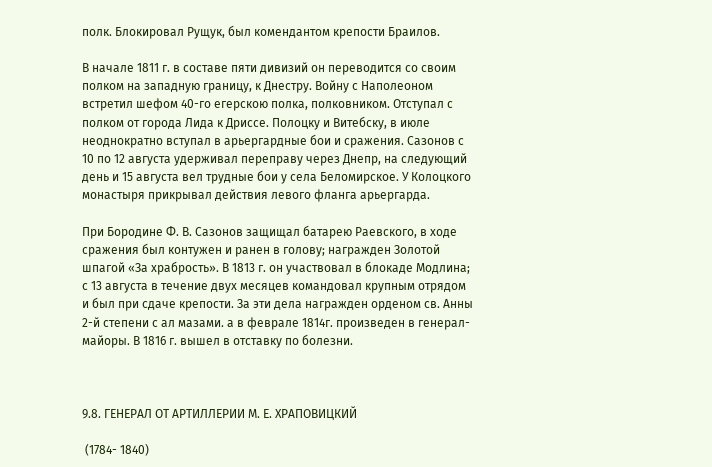полк. Блокировал Рущук, был комендантом крепости Браилов.

В начале 1811 г. в составе пяти дивизий он переводится со своим полком на западную границу, к Днестру. Войну с Наполеоном встретил шефом 40-го егерскою полка, полковником. Отступал с полком от города Лида к Дриссе. Полоцку и Витебску, в июле неоднократно вступал в арьергардные бои и сражения. Сазонов с 10 по 12 августа удерживал переправу через Днепр, на следующий день и 15 августа вел трудные бои у села Беломирское. У Колоцкого монастыря прикрывал действия левого фланга арьергарда.

При Бородине Ф. В. Сазонов защищал батарею Раевского, в ходе сражения был контужен и ранен в голову; награжден Золотой шпагой «За храбрость». В 1813 г. он участвовал в блокаде Модлина; с 13 августа в течение двух месяцев командовал крупным отрядом и был при сдаче крепости. За эти дела награжден орденом св. Анны 2-й степени с ал мазами. а в феврале 1814г. произведен в генерал-майоры. В 1816 г. вышел в отставку по болезни.



9.8. ГЕНЕРАЛ ОТ АРТИЛЛЕРИИ М. Е. ХРАПОВИЦКИЙ

 (1784- 1840)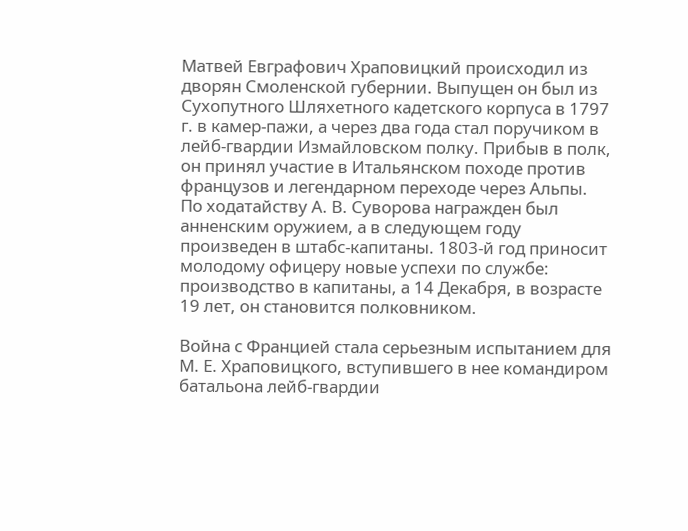Матвей Евграфович Храповицкий происходил из дворян Смоленской губернии. Выпущен он был из Сухопутного Шляхетного кадетского корпуса в 1797 г. в камер-пажи, а через два года стал поручиком в лейб-гвардии Измайловском полку. Прибыв в полк, он принял участие в Итальянском походе против французов и легендарном переходе через Альпы. По ходатайству А. В. Суворова награжден был анненским оружием, а в следующем году произведен в штабс-капитаны. 1803-й год приносит молодому офицеру новые успехи по службе: производство в капитаны, а 14 Декабря, в возрасте 19 лет, он становится полковником.

Война с Францией стала серьезным испытанием для М. Е. Храповицкого, вступившего в нее командиром батальона лейб-гвардии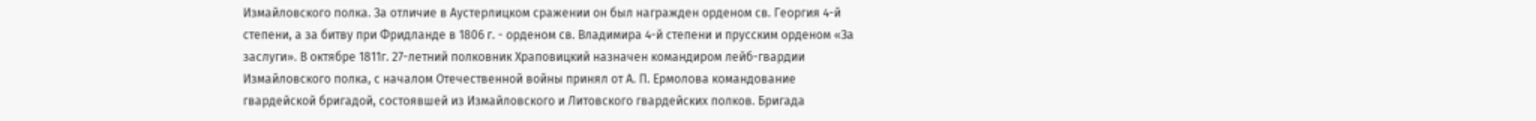Измайловского полка. За отличие в Аустерлицком сражении он был награжден орденом св. Георгия 4-й степени, а за битву при Фридланде в 1806 г. - орденом св. Владимира 4-й степени и прусским орденом «За заслуги». В октябре 1811г. 27-летний полковник Храповицкий назначен командиром лейб-гвардии Измайловского полка, с началом Отечественной войны принял от А. П. Ермолова командование гвардейской бригадой, состоявшей из Измайловского и Литовского гвардейских полков. Бригада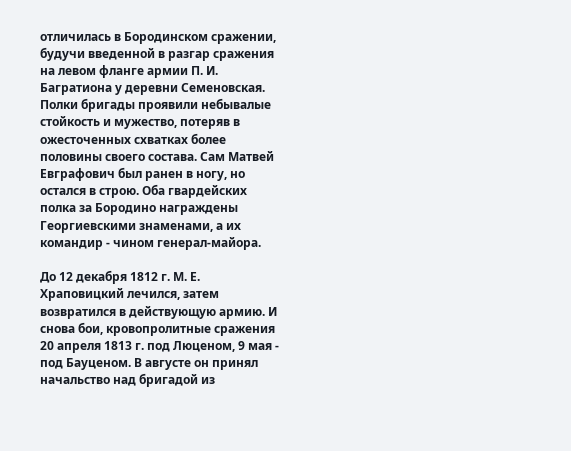отличилась в Бородинском сражении, будучи введенной в разгар сражения на левом фланге армии П. И. Багратиона у деревни Семеновская. Полки бригады проявили небывалые стойкость и мужество, потеряв в ожесточенных схватках более половины своего состава. Сам Матвей Евграфович был ранен в ногу, но остался в строю. Оба гвардейских полка за Бородино награждены Георгиевскими знаменами, а их командир - чином генерал-майора.

До 12 декабря 1812 г. М. Е. Храповицкий лечился, затем возвратился в действующую армию. И снова бои, кровопролитные сражения 20 апреля 1813 г. под Люценом, 9 мая - под Бауценом. В августе он принял начальство над бригадой из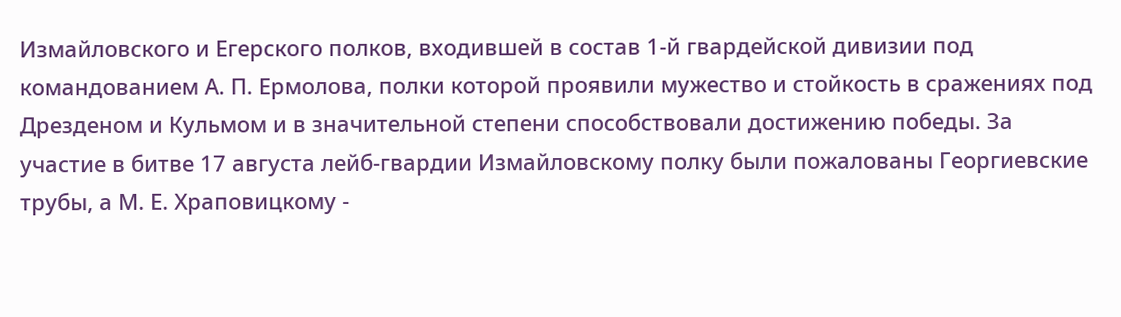Измайловского и Егерского полков, входившей в состав 1-й гвардейской дивизии под командованием А. П. Ермолова, полки которой проявили мужество и стойкость в сражениях под Дрезденом и Кульмом и в значительной степени способствовали достижению победы. За участие в битве 17 августа лейб-гвардии Измайловскому полку были пожалованы Георгиевские трубы, а М. Е. Храповицкому -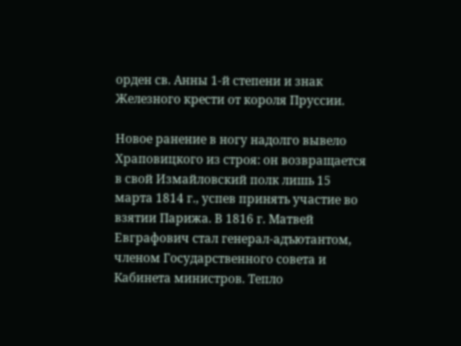орден св. Анны 1-й степени и знак Железного крести от короля Пруссии.

Новое ранение в ногу надолго вывело Храповицкого из строя: он возвращается в свой Измайловский полк лишь 15 марта 1814 г., успев принять участие во взятии Парижа. В 1816 г. Матвей Евграфович стал генерал-адъютантом, членом Государственного совета и Кабинета министров. Тепло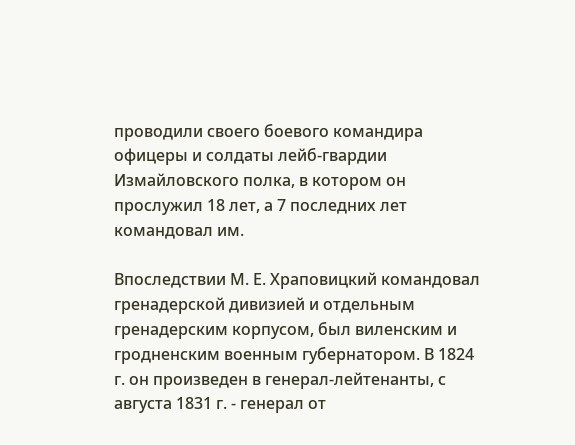проводили своего боевого командира офицеры и солдаты лейб-гвардии Измайловского полка, в котором он прослужил 18 лет, а 7 последних лет командовал им.

Впоследствии М. Е. Храповицкий командовал гренадерской дивизией и отдельным гренадерским корпусом, был виленским и гродненским военным губернатором. В 1824 г. он произведен в генерал-лейтенанты, с августа 1831 г. - генерал от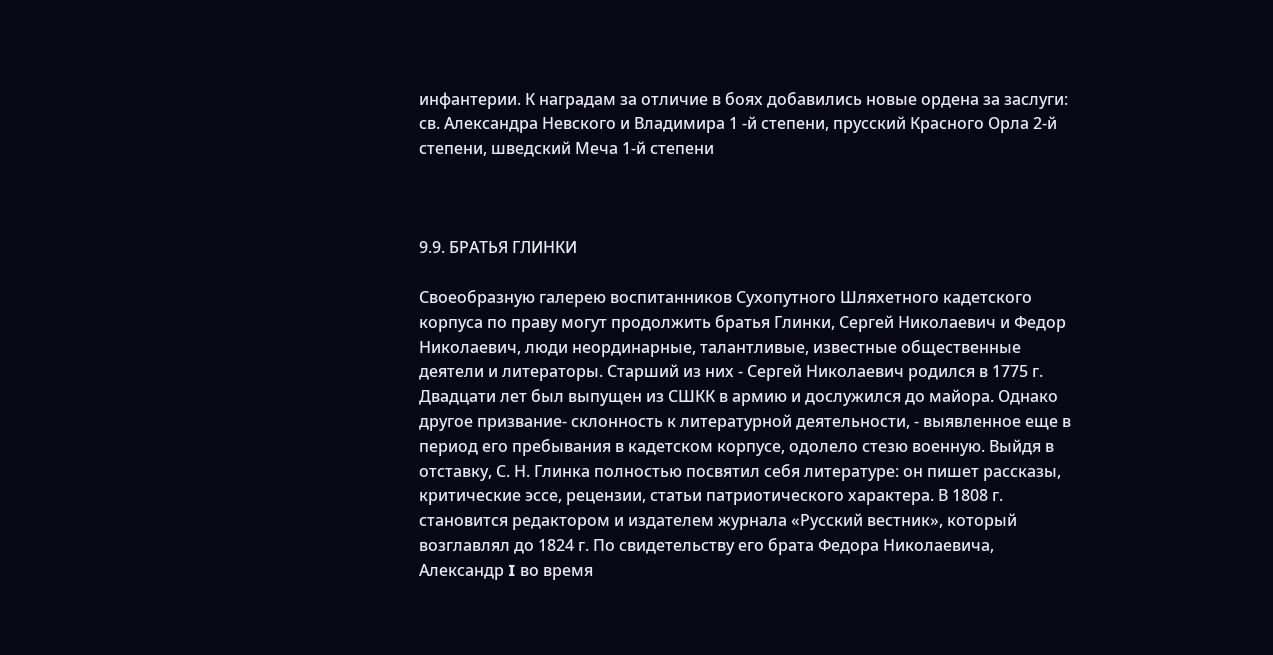инфантерии. К наградам за отличие в боях добавились новые ордена за заслуги: св. Александра Невского и Владимира 1 -й степени, прусский Красного Орла 2-й степени, шведский Меча 1-й степени



9.9. БРАТЬЯ ГЛИНКИ

Своеобразную галерею воспитанников Сухопутного Шляхетного кадетского корпуса по праву могут продолжить братья Глинки, Сергей Николаевич и Федор Николаевич, люди неординарные, талантливые, известные общественные деятели и литераторы. Старший из них - Сергей Николаевич родился в 1775 г. Двадцати лет был выпущен из СШКК в армию и дослужился до майора. Однако другое призвание- склонность к литературной деятельности, - выявленное еще в период его пребывания в кадетском корпусе, одолело стезю военную. Выйдя в отставку, С. Н. Глинка полностью посвятил себя литературе: он пишет рассказы, критические эссе, рецензии, статьи патриотического характера. В 1808 г. становится редактором и издателем журнала «Русский вестник», который возглавлял до 1824 г. По свидетельству его брата Федора Николаевича, Александр I во время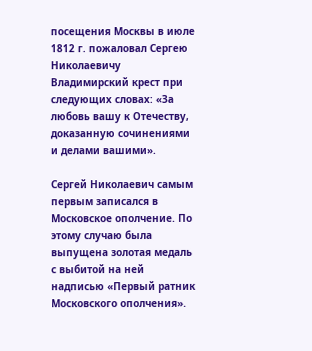посещения Москвы в июле 1812 г. пожаловал Сергею Николаевичу Владимирский крест при следующих словах: «За любовь вашу к Отечеству, доказанную сочинениями и делами вашими».

Сергей Николаевич самым первым записался в Московское ополчение. По этому случаю была выпущена золотая медаль с выбитой на ней надписью «Первый ратник Московского ополчения».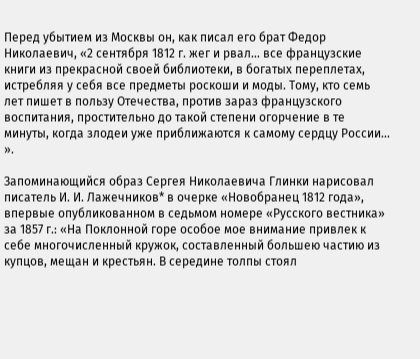Перед убытием из Москвы он, как писал его брат Федор Николаевич, «2 сентября 1812 г. жег и рвал... все французские книги из прекрасной своей библиотеки, в богатых переплетах, истребляя у себя все предметы роскоши и моды. Тому, кто семь лет пишет в пользу Отечества, против зараз французского воспитания, простительно до такой степени огорчение в те минуты, когда злодеи уже приближаются к самому сердцу России... ».

Запоминающийся образ Сергея Николаевича Глинки нарисовал писатель И. И. Лажечников* в очерке «Новобранец 1812 года», впервые опубликованном в седьмом номере «Русского вестника» за 1857 г.: «На Поклонной горе особое мое внимание привлек к себе многочисленный кружок, составленный большею частию из купцов, мещан и крестьян. В середине толпы стоял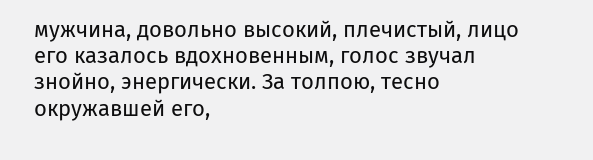мужчина, довольно высокий, плечистый, лицо его казалось вдохновенным, голос звучал знойно, энергически. За толпою, тесно окружавшей его,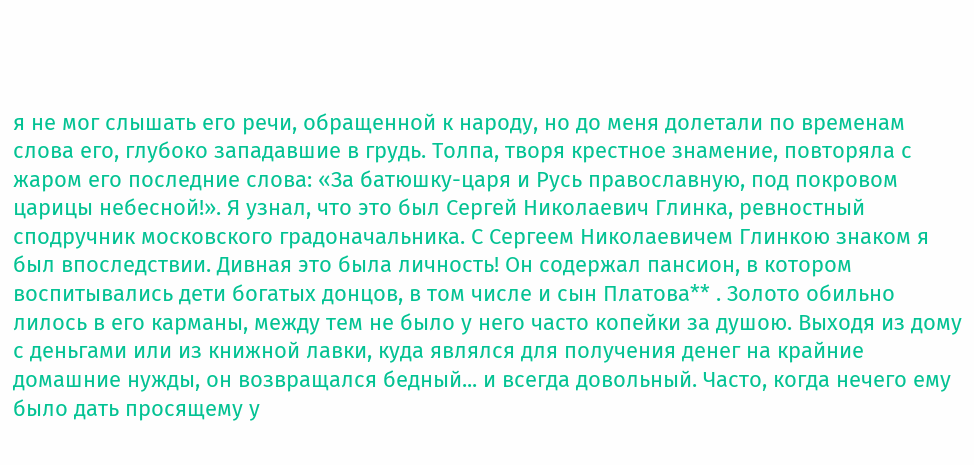я не мог слышать его речи, обращенной к народу, но до меня долетали по временам слова его, глубоко западавшие в грудь. Толпа, творя крестное знамение, повторяла с жаром его последние слова: «За батюшку-царя и Русь православную, под покровом царицы небесной!». Я узнал, что это был Сергей Николаевич Глинка, ревностный сподручник московского градоначальника. С Сергеем Николаевичем Глинкою знаком я был впоследствии. Дивная это была личность! Он содержал пансион, в котором воспитывались дети богатых донцов, в том числе и сын Платова** . Золото обильно лилось в его карманы, между тем не было у него часто копейки за душою. Выходя из дому с деньгами или из книжной лавки, куда являлся для получения денег на крайние домашние нужды, он возвращался бедный... и всегда довольный. Часто, когда нечего ему было дать просящему у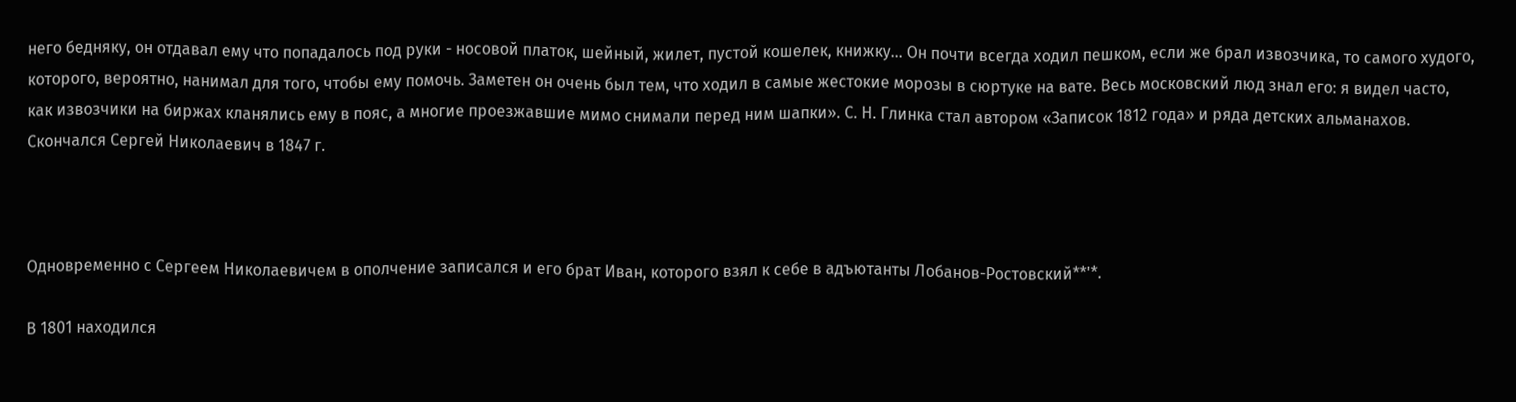него бедняку, он отдавал ему что попадалось под руки - носовой платок, шейный, жилет, пустой кошелек, книжку... Он почти всегда ходил пешком, если же брал извозчика, то самого худого, которого, вероятно, нанимал для того, чтобы ему помочь. Заметен он очень был тем, что ходил в самые жестокие морозы в сюртуке на вате. Весь московский люд знал его: я видел часто, как извозчики на биржах кланялись ему в пояс, а многие проезжавшие мимо снимали перед ним шапки». С. Н. Глинка стал автором «Записок 1812 года» и ряда детских альманахов. Скончался Сергей Николаевич в 1847 г.



Одновременно с Сергеем Николаевичем в ополчение записался и его брат Иван, которого взял к себе в адъютанты Лобанов-Ростовский**'*.

В 1801 находился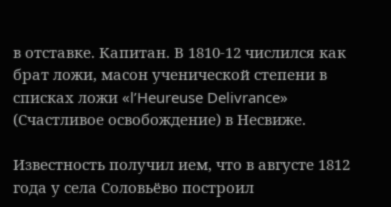в отставке. Капитан. В 1810-12 числился как брат ложи, масон ученической степени в списках ложи «l’Heureuse Delivrance» (Счастливое освобождение) в Несвиже.

Известность получил ием, что в августе 1812 года у села Соловьёво построил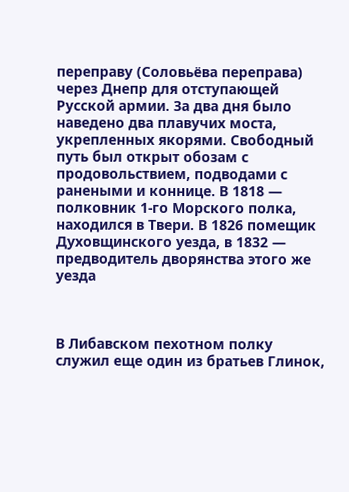переправу (Соловьёва переправа) через Днепр для отступающей Русской армии. За два дня было наведено два плавучих моста, укрепленных якорями. Свободный путь был открыт обозам с продовольствием, подводами с ранеными и коннице. В 1818 — полковник 1-го Морского полка, находился в Твери. В 1826 помещик Духовщинского уезда, в 1832 — предводитель дворянства этого же уезда



В Либавском пехотном полку служил еще один из братьев Глинок,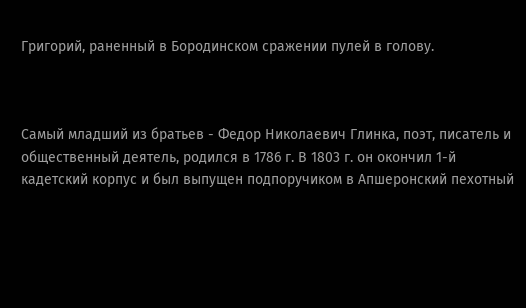Григорий, раненный в Бородинском сражении пулей в голову.



Самый младший из братьев - Федор Николаевич Глинка, поэт, писатель и общественный деятель, родился в 1786 г. В 1803 г. он окончил 1-й кадетский корпус и был выпущен подпоручиком в Апшеронский пехотный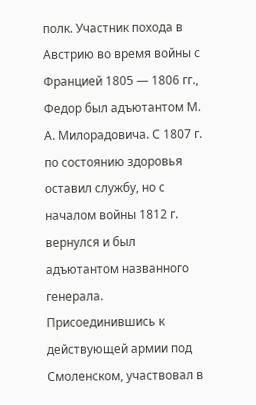полк. Участник похода в Австрию во время войны с Францией 1805 — 1806 гг., Федор был адъютантом М. А. Милорадовича. С 1807 г. по состоянию здоровья оставил службу, но с началом войны 1812 г. вернулся и был адъютантом названного генерала. Присоединившись к действующей армии под Смоленском, участвовал в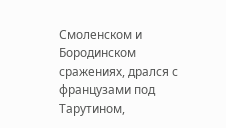Смоленском и Бородинском сражениях, дрался с французами под Тарутином,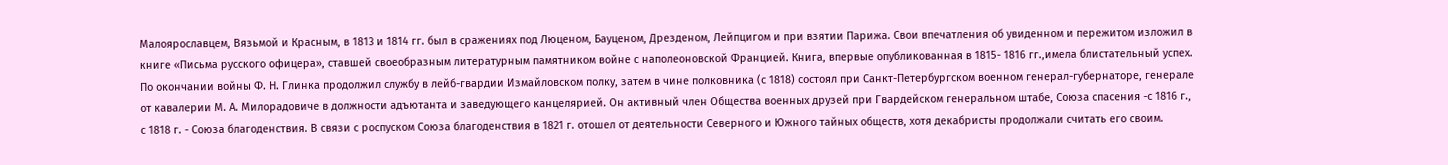Малоярославцем, Вязьмой и Красным, в 1813 и 1814 гг. был в сражениях под Люценом, Бауценом, Дрезденом, Лейпцигом и при взятии Парижа. Свои впечатления об увиденном и пережитом изложил в книге «Письма русского офицера», ставшей своеобразным литературным памятником войне с наполеоновской Францией. Книга, впервые опубликованная в 1815- 1816 гг.,имела блистательный успех.
По окончании войны Ф. Н. Глинка продолжил службу в лейб-гвардии Измайловском полку, затем в чине полковника (с 1818) состоял при Санкт-Петербургском военном генерал-губернаторе, генерале от кавалерии М. А. Милорадовиче в должности адъютанта и заведующего канцелярией. Он активный член Общества военных друзей при Гвардейском генеральном штабе, Союза спасения -с 1816 г., с 1818 г. - Союза благоденствия. В связи с роспуском Союза благоденствия в 1821 г. отошел от деятельности Северного и Южного тайных обществ, хотя декабристы продолжали считать его своим.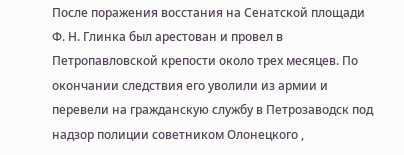После поражения восстания на Сенатской площади Ф. Н. Глинка был арестован и провел в Петропавловской крепости около трех месяцев. По окончании следствия его уволили из армии и перевели на гражданскую службу в Петрозаводск под надзор полиции советником Олонецкого ,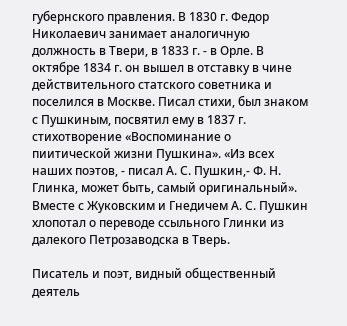губернского правления. В 1830 г. Федор Николаевич занимает аналогичную должность в Твери, в 1833 г. - в Орле. В октябре 1834 г. он вышел в отставку в чине действительного статского советника и поселился в Москве. Писал стихи, был знаком с Пушкиным, посвятил ему в 1837 г. стихотворение «Воспоминание о пиитической жизни Пушкина». «Из всех наших поэтов, - писал А. С. Пушкин,- Ф. Н. Глинка, может быть, самый оригинальный». Вместе с Жуковским и Гнедичем А. С. Пушкин хлопотал о переводе ссыльного Глинки из далекого Петрозаводска в Тверь.

Писатель и поэт, видный общественный деятель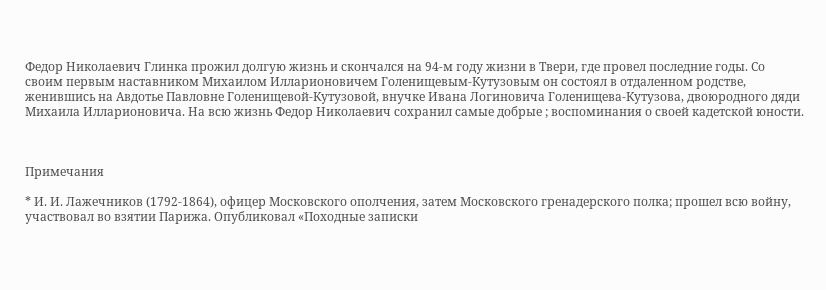Федор Николаевич Глинка прожил долгую жизнь и скончался на 94-м году жизни в Твери, где провел последние годы. Со своим первым наставником Михаилом Илларионовичем Голенищевым-Кутузовым он состоял в отдаленном родстве, женившись на Авдотье Павловне Голенищевой-Кутузовой, внучке Ивана Логиновича Голенищева-Кутузова, двоюродного дяди Михаила Илларионовича. На всю жизнь Федор Николаевич сохранил самые добрые ; воспоминания о своей кадетской юности.



Примечания

* И. И. Лажечников (1792-1864), офицер Московского ополчения, затем Московского гренадерского полка; прошел всю войну, участвовал во взятии Парижа. Опубликовал «Походные записки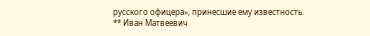русского офицера», принесшие ему известность.
** Иван Матвеевич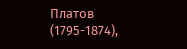Платов (1795-1874),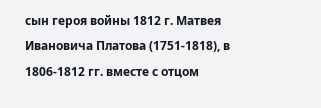сын героя войны 1812 г. Матвея Ивановича Платова (1751-1818), в 1806-1812 гг. вместе с отцом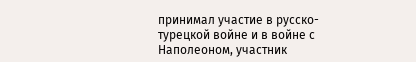принимал участие в русско-турецкой войне и в войне с Наполеоном, участник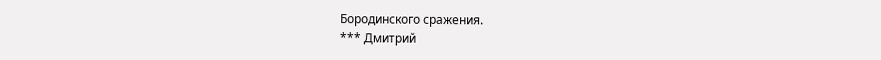Бородинского сражения.
*** Дмитрий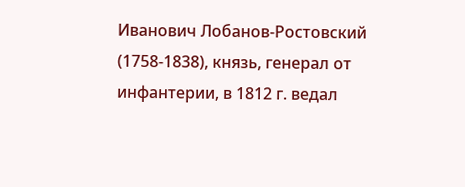Иванович Лобанов-Ростовский (1758-1838), князь, генерал от инфантерии, в 1812 г. ведал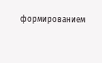формированием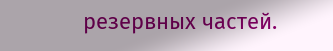резервных частей.